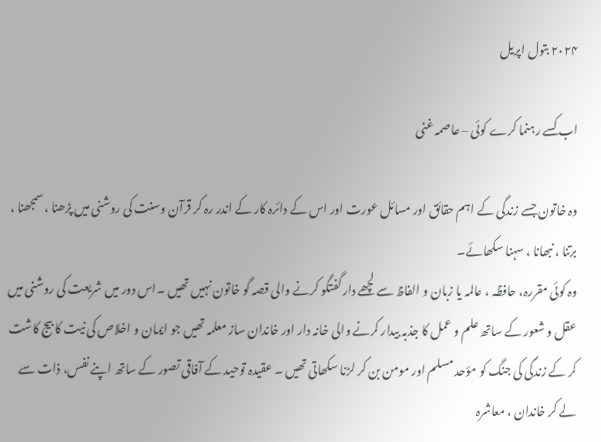۲۰۲۴ بتول اپریل

اب کسے رہنما کرے کوئی – عاصمہ غنی

وہ خاتون جسے زندگی کے اہم حقائق اور مسائل عورت اور اس کے دائرہ کار کے اندر رہ کر قرآن وسنت کی روشنی میں پڑھنا ، سمجھنا ، برتنا ، نبھانا ، سہنا سکھائے۔
وہ کوئی مقررہ، حافظہ ، عالمہ یا زبان و الفاظ سے لچھے دار گفتگو کرنے والی قصہ گو خاتون نہیں تھیں ۔اس دور میں شریعت کی روشنی میں عقل و شعور کے ساتھ علم و عمل کا جذبہ بیدار کرنے والی خانہ دار اور خاندان ساز معلمہ تھیں جو ایمان و اخلاص کی نیت کا بیج کاشت کر کے زندگی کی جنگ کو مؤحد مسلم اور مومن بن کر لڑنا سکھاتی تھیں ۔ عقیدہ توحید کے آفاقی تصور کے ساتھ اپنے نفس، ذات سے لے کر خاندان ، معاشرہ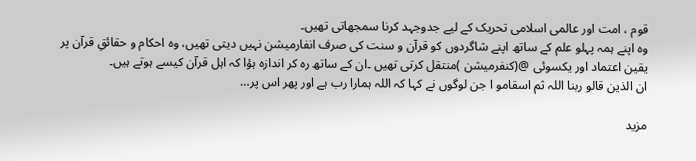قوم ، امت اور عالمی اسلامی تحریک کے لیے جدوجہد کرنا سمجھاتی تھیں۔
وہ اپنے ہمہ پہلو علم کے ساتھ اپنے شاگردوں کو قرآن و سنت کی صرف انفارمیشن نہیں دیتی تھیں، وہ احکام و حقائقِ قرآن پر یقین اعتماد اور یکسوئی @(کنفرمیشن )منتقل کرتی تھیں ۔ان کے ساتھ رہ کر اندازہ ہؤا کہ اہل قرآن کیسے ہوتے ہیں۔
ان الذین قالو ربنا اللہ ثم اسقامو ا جن لوگوں نے کہا کہ اللہ ہمارا رب ہے اور پھر اس پر…

مزید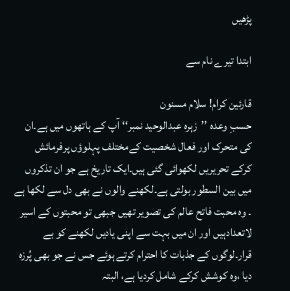پڑھیں

ابتدا تیرے نام سے

قارئین کرام! سلام مسنون
حسبِ وعدہ ’’زہرہ عبدالوحید نمبر‘‘ آپ کے ہاتھوں میں ہے۔ان کی متحرک اور فعال شخصیت کےمختلف پہلوؤں پرفرمائش کرکے تحریریں لکھوائی گئی ہیں۔ایک تاریخ ہے جو ان تذکروں میں بین السطور بولتی ہے۔لکھنے والوں نے بھی دل سے لکھا ہے ۔ وہ محبت فاتح عالم کی تصویر تھیں جبھی تو محبتوں کے اسیر لاتعدادہیں اور ان میں بہت سے اپنی یادیں لکھنے کو بے قرار۔لوگوں کے جذبات کا احترام کرتے ہوئے جس نے جو بھی پُرزہ دیا ،وہ کوشش کرکے شامل کردیا ہے، البتہ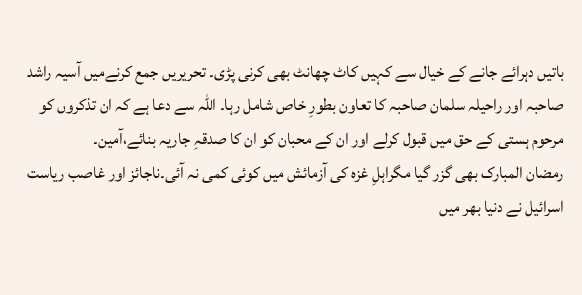باتیں دہرائے جانے کے خیال سے کہیں کاٹ چھانٹ بھی کرنی پڑی۔ تحریریں جمع کرنےمیں آسیہ راشد صاحبہ اور راحیلہ سلمان صاحبہ کا تعاون بطورِ خاص شامل رہا۔ اللہ سے دعا ہے کہ ان تذکروں کو مرحوم ہستی کے حق میں قبول کرلے اور ان کے محبان کو ان کا صدقہِ جاریہ بنائے،آمین۔
رمضان المبارک بھی گزر گیا مگراہلِ غزہ کی آزمائش میں کوئی کمی نہ آئی۔ناجائز اور غاصب ریاست اسرائیل نے دنیا بھر میں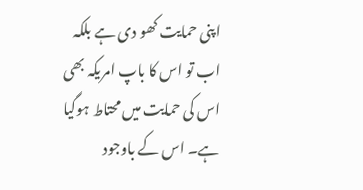اپنی حمایت کھو دی ہے بلکہ اب تو اس کا باپ امریکہ بھی اس کی حمایت میں محتاط ہوگیا ہے۔ اس کے باوجود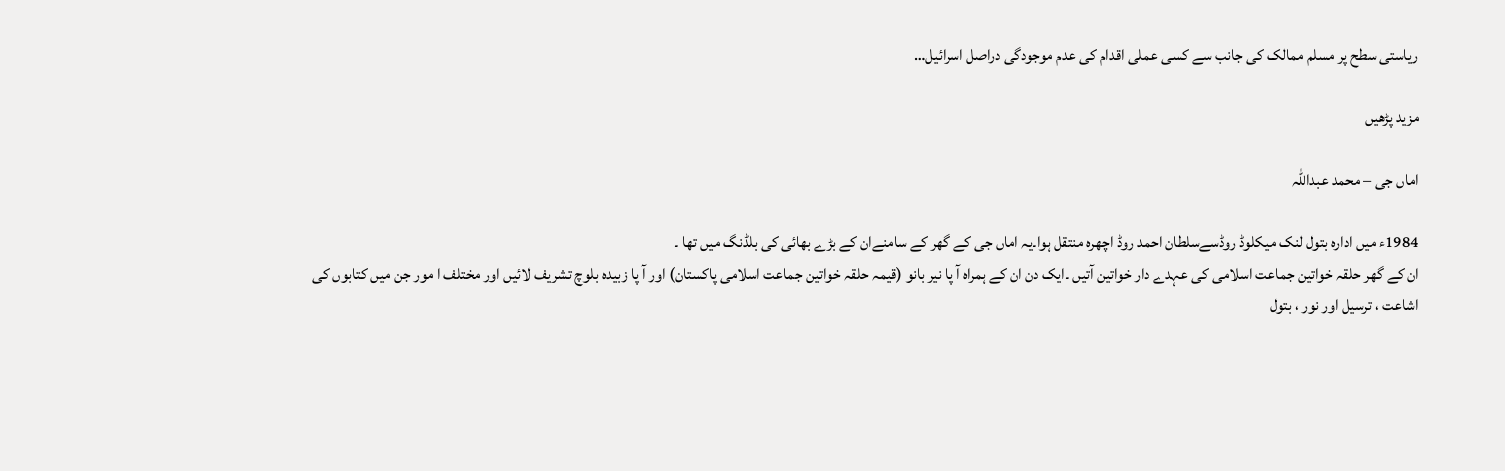ریاستی سطح پر مسلم ممالک کی جانب سے کسی عملی اقدام کی عدم موجودگی دراصل اسرائیل…

مزید پڑھیں

اماں جی – محمد عبداللہ

1984ء میں ادارہ بتول لنک میکلوڈ روڈسےسلطان احمد روڈ اچھرہ منتقل ہوا۔یہ اماں جی کے گھر کے سامنےان کے بڑے بھائی کی بلڈنگ میں تھا ۔
ان کے گھر حلقہ خواتین جماعت اسلامی کی عہدے دار خواتین آتیں ۔ایک دن ان کے ہمراہ آ پا نیر بانو (قیمہ حلقہ خواتین جماعت اسلامی پاکستان) اور آ پا زبیدہ بلوچ تشریف لائیں اور مختلف ا مور جن میں کتابوں کی اشاعت ، ترسیل اور نور ، بتول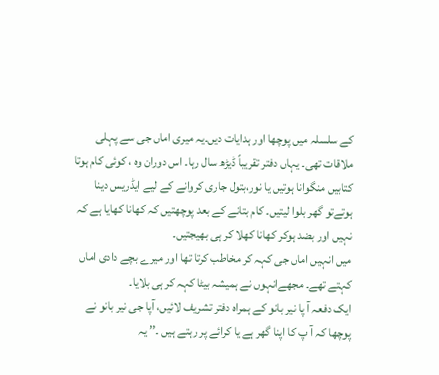کے سلسلہ میں پوچھا اور ہدایات دیں۔یہ میری اماں جی سے پہلی ملاقات تھی۔ یہاں دفتر تقریباً ڈیڑھ سال رہا۔ اس دوران وہ ، کوئی کام ہوتا کتابیں منگوانا ہوتیں یا نور،بتول جاری کروانے کے لیے ایڈریس دینا ہوتےتو گھر بلوا لیتیں۔ کام بتانے کے بعد پوچھتیں کہ کھانا کھایا ہے کہ نہیں اور بضد ہوکر کھانا کھلا کر ہی بھیجتیں۔
میں انہیں اماں جی کہہ کر مخاطب کرتا تھا اور میرے بچے دادی اماں کہتے تھے۔ مجھےانہوں نے ہمیشہ بیٹا کہہ کر ہی بلایا۔
ایک دفعہ آ پا نیر بانو کے ہمراہ دفتر تشریف لائیں، آپا جی نیر بانو نے پوچھا کہ آ پ کا اپنا گھر ہے یا کرائے پر رہتے ہیں ۔’’ یہ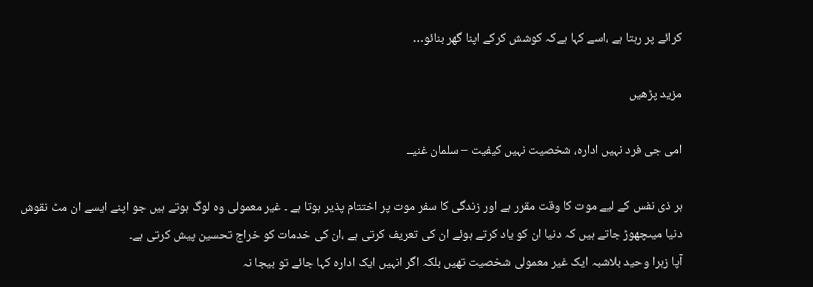کرائے پر رہتا ہے ،اسے کہا ہےکہ کوشش کرکے اپنا گھر بنائو…

مزید پڑھیں

امی جی فرد نہیں ادارہ، شخصیت نہیں کیفیت – سلمان غنیــ

ہر ذی نفس کے لیے موت کا وقت مقرر ہے اور زندگی کا سفر موت پر اختتام پذیر ہوتا ہے ۔ غیر معمولی وہ لوگ ہوتے ہیں جو اپنے ایسے ان مٹ نقوش دنیا میںچھوڑ جاتے ہیں کہ دنیا ان کو یاد کرتے ہوئے ان کی تعریف کرتی ہے ،ان کی خدمات کو خراج تحسین پیش کرتی ہے۔
آپا زہرا وحید بلاشبہ ایک غیر معمولی شخصیت تھیں بلکہ اگر انہیں ایک ادارہ کہا جائے تو بیجا نہ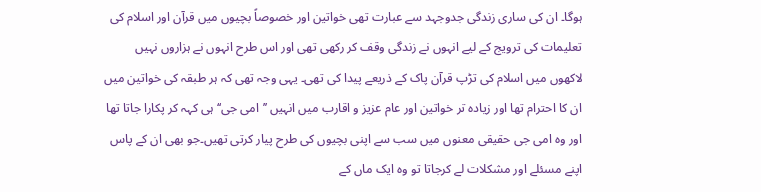ہوگا۔ ان کی ساری زندگی جدوجہد سے عبارت تھی خواتین اور خصوصاً بچیوں میں قرآن اور اسلام کی تعلیمات کی ترویج کے لیے انہوں نے زندگی وقف کر رکھی تھی اور اس طرح انہوں نے ہزاروں نہیں لاکھوں میں اسلام کی تڑپ قرآن پاک کے ذریعے پیدا کی تھی۔ یہی وجہ تھی کہ ہر طبقہ کی خواتین میں ان کا احترام تھا اور زیادہ تر خواتین اور عام عزیز و اقارب میں انہیں ’’امی جی‘‘ ہی کہہ کر پکارا جاتا تھا اور وہ امی جی حقیقی معنوں میں سب سے اپنی بچیوں کی طرح پیار کرتی تھیں۔جو بھی ان کے پاس اپنے مسئلے اور مشکلات لے کرجاتا تو وہ ایک ماں کے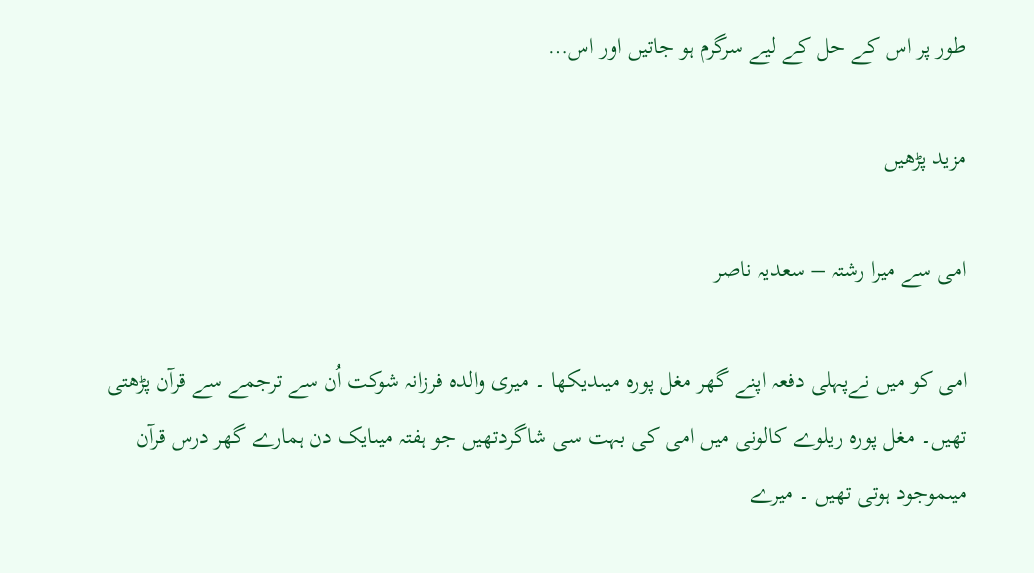طور پر اس کے حل کے لیے سرگرم ہو جاتیں اور اس…

مزید پڑھیں

امی سے میرا رشتہ – سعدیہ ناصر

امی کو میں نےپہلی دفعہ اپنے گھر مغل پورہ میںدیکھا ۔ میری والدہ فرزانہ شوکت اُن سے ترجمے سے قرآن پڑھتی تھیں۔ مغل پورہ ریلوے کالونی میں امی کی بہت سی شاگردتھیں جو ہفتہ میںایک دن ہمارے گھر درس قرآن میںموجود ہوتی تھیں ۔ میرے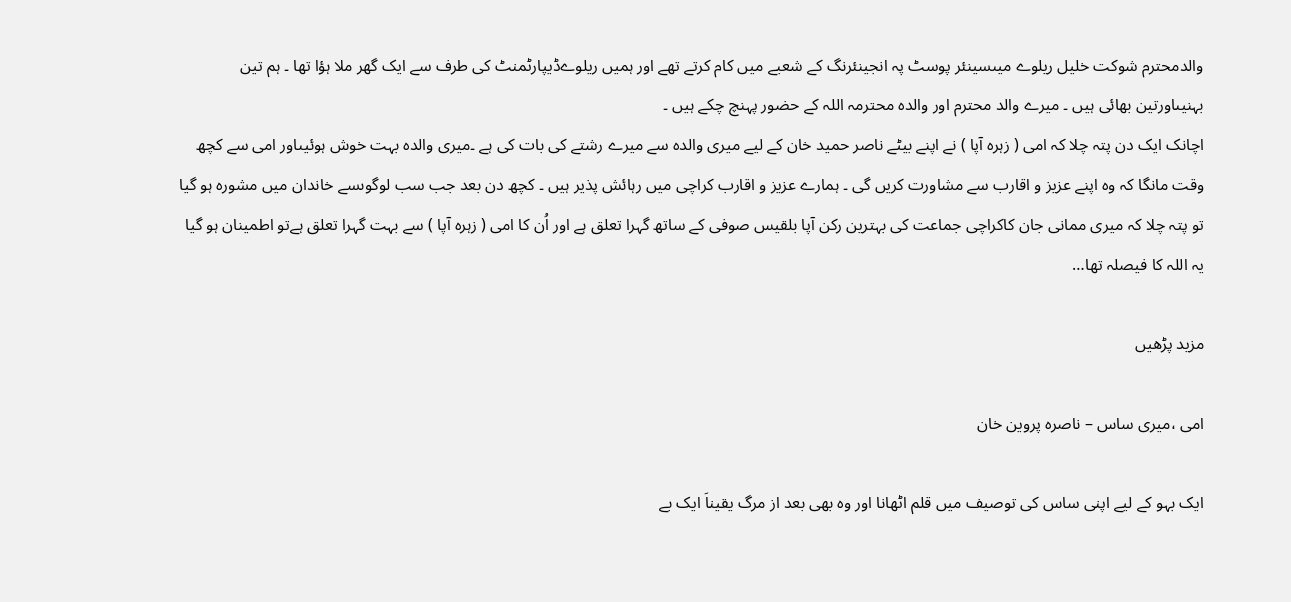والدمحترم شوکت خلیل ریلوے میںسینئر پوسٹ پہ انجینئرنگ کے شعبے میں کام کرتے تھے اور ہمیں ریلوےڈیپارٹمنٹ کی طرف سے ایک گھر ملا ہؤا تھا ۔ ہم تین بہنیںاورتین بھائی ہیں ۔ میرے والد محترم اور والدہ محترمہ اللہ کے حضور پہنچ چکے ہیں ۔
اچانک ایک دن پتہ چلا کہ امی ( زہرہ آپا ) نے اپنے بیٹے ناصر حمید خان کے لیے میری والدہ سے میرے رشتے کی بات کی ہے ۔میری والدہ بہت خوش ہوئیںاور امی سے کچھ وقت مانگا کہ وہ اپنے عزیز و اقارب سے مشاورت کریں گی ۔ ہمارے عزیز و اقارب کراچی میں رہائش پذیر ہیں ۔ کچھ دن بعد جب سب لوگوںسے خاندان میں مشورہ ہو گیا تو پتہ چلا کہ میری ممانی جان کاکراچی جماعت کی بہترین رکن آپا بلقیس صوفی کے ساتھ گہرا تعلق ہے اور اُن کا امی ( زہرہ آپا ) سے بہت گہرا تعلق ہےتو اطمینان ہو گیا یہ اللہ کا فیصلہ تھا…

مزید پڑھیں

امی ،میری ساس – ناصرہ پروین خان

ایک بہو کے لیے اپنی ساس کی توصیف میں قلم اٹھانا اور وہ بھی بعد از مرگ یقیناَ ایک بے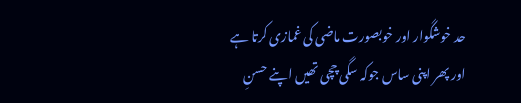حد خوشگوار اور خوبصورت ماضی کی غمازی کرتا ہے اور پھر اپنی ساس جوکہ سگی چچی تھیں اپنے حسنِ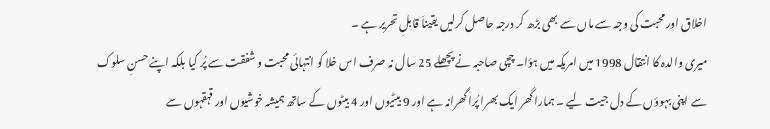اخلاق اور محبت کی وجہ سے ماں سے بھی بڑھ کر درجہ حاصل کرلیں یقیناَ قابلِ تحریر ہے ۔
میری والدہ کا انتقال 1998 میں امریکہ میں ہؤا۔ چچی صاحبہ نے پچھلے 25 سال نہ صرف اس خلا کو انتہائی محبت و شفقت سے پُر کیا بلکہ اپنے حسنِ سلوک سے اپنی بہوؤں کے دل جیت لیے ۔ ہمارا گھر ایک بھرا پُرا گھرانہ ہے اور 9 بیٹیوں اور 4 بیٹوں کے ساتھ ہمیشہ خوشیوں اور قہقہوں سے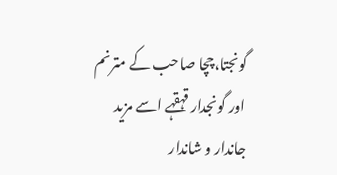گونجتا،چچا صاحب کے مترنم اور گونجدار قہقہے اسے مزید جاندار و شاندار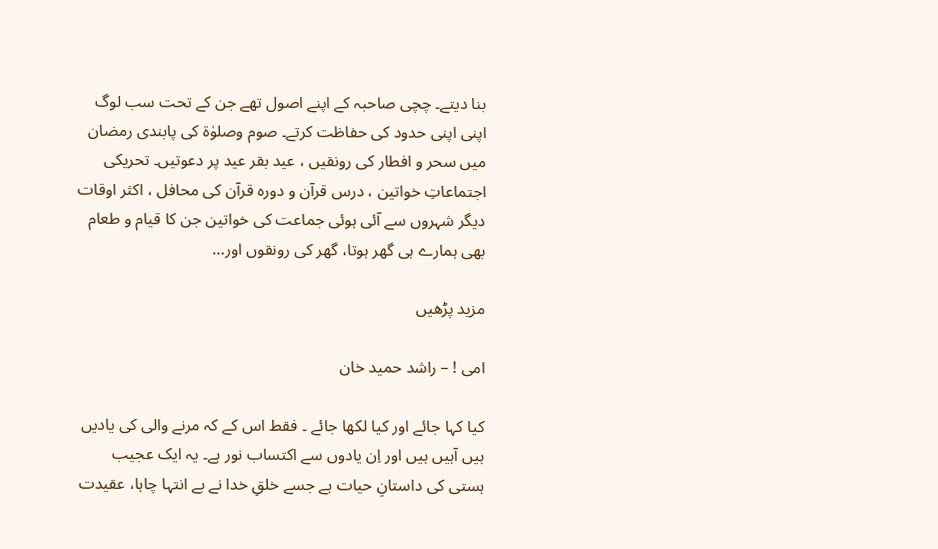بنا دیتے۔ چچی صاحبہ کے اپنے اصول تھے جن کے تحت سب لوگ اپنی اپنی حدود کی حفاظت کرتے۔ صوم وصلوٰۃ کی پابندی رمضان میں سحر و افطار کی رونقیں ، عید بقر عید پر دعوتیں۔ تحریکی اجتماعاتِ خواتین ، درس قرآن و دورہ قرآن کی محافل ، اکثر اوقات دیگر شہروں سے آئی ہوئی جماعت کی خواتین جن کا قیام و طعام بھی ہمارے ہی گھر ہوتا، گھر کی رونقوں اور…

مزید پڑھیں

امی ! – راشد حمید خان

کیا کہا جائے اور کیا لکھا جائے ۔ فقط اس کے کہ مرنے والی کی یادیں ہیں آہیں ہیں اور اِن یادوں سے اکتساب نور ہے۔ یہ ایک عجیب ہستی کی داستانِ حیات ہے جسے خلقِ خدا نے بے انتہا چاہا، عقیدت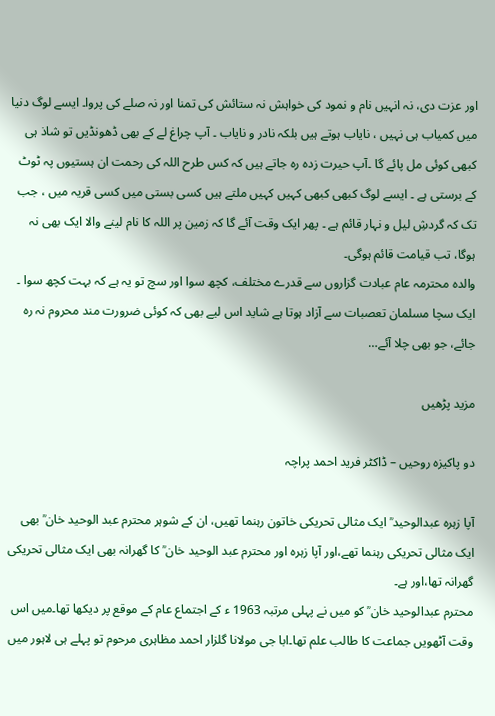اور عزت دی، نہ انہیں نام و نمود کی خواہش نہ ستائش کی تمنا اور نہ صلے کی پروا۔ ایسے لوگ دنیا میں کمیاب ہی نہیں ، نایاب ہوتے ہیں بلکہ نادر و نایاب ۔ آپ چراغ لے کے بھی ڈھونڈیں تو شاذ ہی کبھی کوئی مل پائے گا ۔آپ حیرت زدہ رہ جاتے ہیں کہ کس طرح اللہ کی رحمت ان ہستیوں پہ ٹوٹ کے برستی ہے ۔ ایسے لوگ کبھی کبھی کہیں کہیں ملتے ہیں کسی بستی میں کسی قریہ میں ، جب تک کہ گردشِ لیل و نہار قائم ہے ۔ پھر ایک وقت آئے گا کہ زمین پر اللہ کا نام لینے والا ایک بھی نہ ہوگا، تب قیامت قائم ہوگی۔
والدہ محترمہ عام عبادت گزاروں سے قدرے مختلف، کچھ سوا اور سچ تو یہ ہے کہ بہت کچھ سوا ۔ ایک سچا مسلمان تعصبات سے آزاد ہوتا ہے شاید اس لیے بھی کہ کوئی ضرورت مند محروم نہ رہ جائے، جو بھی چلا آئے…

مزید پڑھیں

دو پاکیزہ روحیں – ڈاکٹر فرید احمد پراچہ

آپا زہرہ عبدالوحید ؒ ایک مثالی تحریکی خاتون رہنما تھیں، ان کے شوہر محترم عبد الوحید خان ؒ بھی ایک مثالی تحریکی رہنما تھے،اور آپا زہرہ اور محترم عبد الوحید خان ؒ کا گھرانہ بھی ایک مثالی تحریکی گھرانہ تھا،اور ہے۔
محترم عبدالوحید خان ؒ کو میں نے پہلی مرتبہ 1963 ء کے اجتماع عام کے موقع پر دیکھا تھا۔میں اس وقت آٹھویں جماعت کا طالب علم تھا۔ابا جی مولانا گلزار احمد مظاہری مرحوم تو پہلے ہی لاہور میں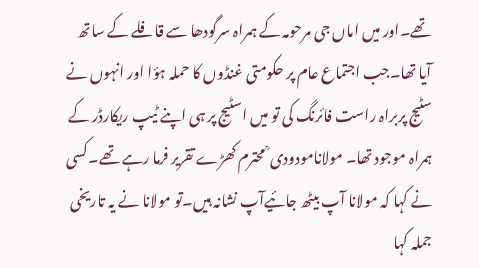تھے۔اور میں اماں جی مرحومہ کے ہمراہ سرگودھا سے قافلے کے ساتھ آیا تھا۔جب اجتماع عام پر حکومتی غنڈوں کا حملہ ہؤا اور انہوں نے سٹیج پربراہ راست فائرنگ کی تو میں اسٹیج پر ہی اپنے ٹیپ ریکارڈر کے ہمراہ موجود تھا۔ مولانامودودی ؒ محترم کھڑے تقریر فرما رہے تھے۔کسی نے کہا کہ مولانا آپ بیٹھ جائیےآپ نشانہ ہیں۔تو مولانا نے یہ تاریخی جملہ کہا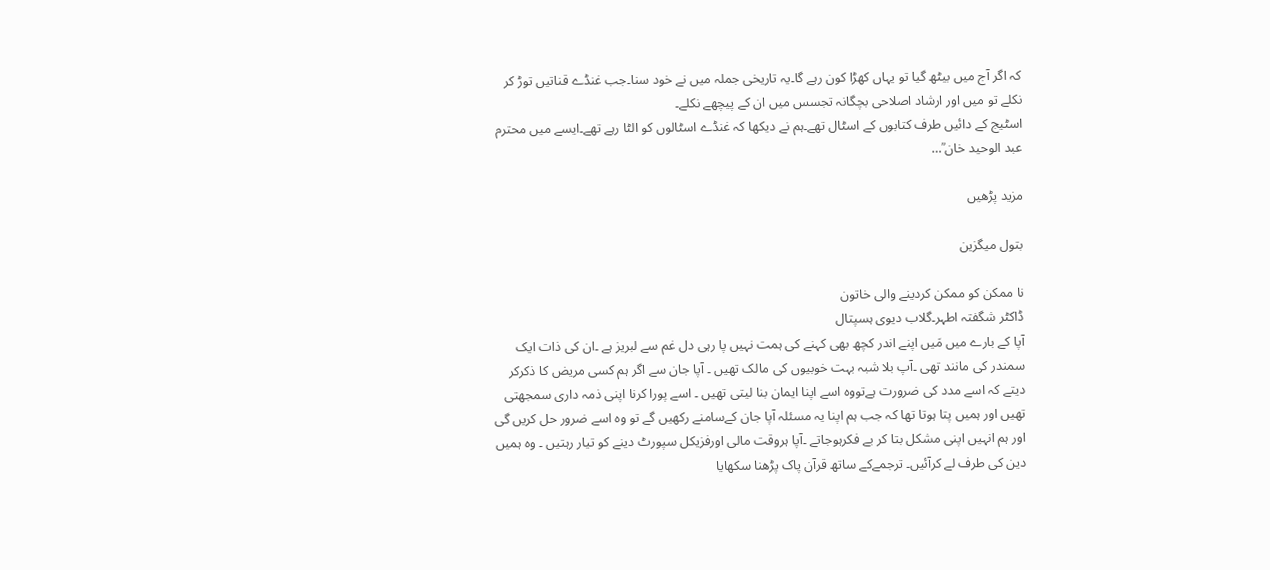کہ اگر آج میں بیٹھ گیا تو یہاں کھڑا کون رہے گا۔یہ تاریخی جملہ میں نے خود سنا۔جب غنڈے قناتیں توڑ کر نکلے تو میں اور ارشاد اصلاحی بچگانہ تجسس میں ان کے پیچھے نکلے۔
اسٹیج کے دائیں طرف کتابوں کے اسٹال تھے۔ہم نے دیکھا کہ غنڈے اسٹالوں کو الٹا رہے تھے۔ایسے میں محترم عبد الوحید خان ؒ…

مزید پڑھیں

بتول میگزین

نا ممکن کو ممکن کردینے والی خاتون
ڈاکٹر شگفتہ اطہر۔گلاب دیوی ہسپتال
آپا کے بارے میں مَیں اپنے اندر کچھ بھی کہنے کی ہمت نہیں پا رہی دل غم سے لبریز ہے ۔ان کی ذات ایک سمندر کی مانند تھی ۔آپ بلا شبہ بہت خوبیوں کی مالک تھیں ۔ آپا جان سے اگر ہم کسی مریض کا ذکرکر دیتے کہ اسے مدد کی ضرورت ہےتووہ اسے اپنا ایمان بنا لیتی تھیں ۔ اسے پورا کرنا اپنی ذمہ داری سمجھتی تھیں اور ہمیں پتا ہوتا تھا کہ جب ہم اپنا یہ مسئلہ آپا جان کےسامنے رکھیں گے تو وہ اسے ضرور حل کریں گی اور ہم انہیں اپنی مشکل بتا کر بے فکرہوجاتے ۔آپا ہروقت مالی اورفزیکل سپورٹ دینے کو تیار رہتیں ۔ وہ ہمیں دین کی طرف لے کرآئیں۔ ترجمےکے ساتھ قرآن پاک پڑھنا سکھایا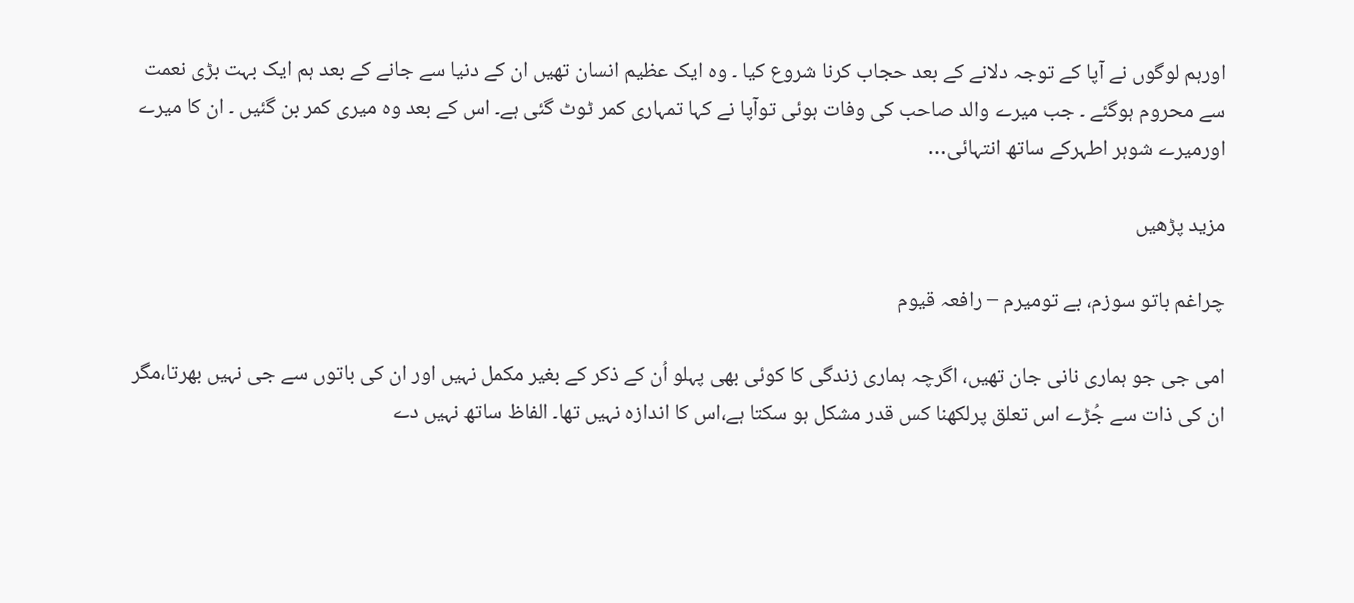اورہم لوگوں نے آپا کے توجہ دلانے کے بعد حجاب کرنا شروع کیا ۔ وہ ایک عظیم انسان تھیں ان کے دنیا سے جانے کے بعد ہم ایک بہت بڑی نعمت سے محروم ہوگئے ۔ جب میرے والد صاحب کی وفات ہوئی توآپا نے کہا تمہاری کمر ٹوٹ گئی ہے۔ اس کے بعد وہ میری کمر بن گئیں ۔ ان کا میرے اورمیرے شوہر اطہرکے ساتھ انتہائی…

مزید پڑھیں

چراغم باتو سوزم، بے تومیرم – رافعہ قیوم

امی جی جو ہماری نانی جان تھیں، اگرچہ ہماری زندگی کا کوئی بھی پہلو اُن کے ذکر کے بغیر مکمل نہیں اور ان کی باتوں سے جی نہیں بھرتا،مگر ان کی ذات سے جُڑے اس تعلق پرلکھنا کس قدر مشکل ہو سکتا ہے،اس کا اندازہ نہیں تھا۔ الفاظ ساتھ نہیں دے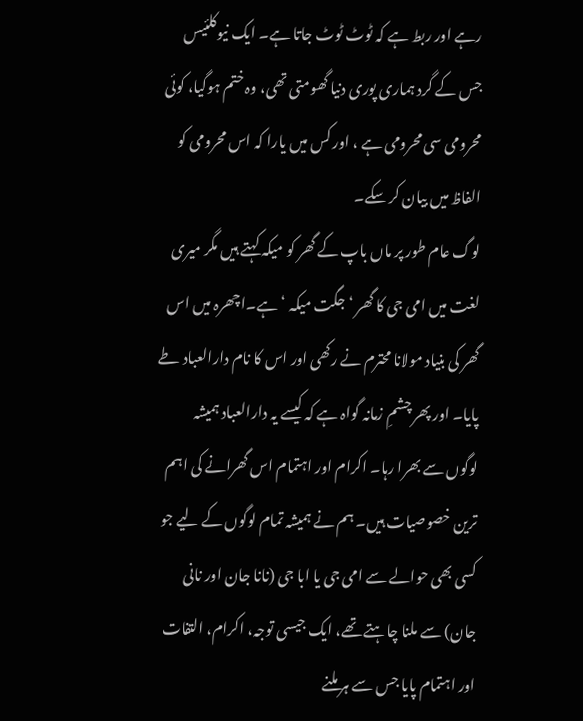رہے اور ربط ہے کہ ٹوٹ ٹوٹ جاتا ہے۔ ایک نیوکلئیس جس کے گرد ہماری پوری دنیا گھومتی تھی، وہ ختم ہوگیا، کوئی محرومی سی محرومی ہے ، اور کس میں یارا کہ اس محرومی کو الفاظ میں بیان کر سکے۔
لوگ عام طور پر ماں باپ کے گھر کو میکہ کہتے ہیں مگر میری لغت میں امی جی کا گھر ‘جگت میکہ ‘ہے۔اچھرہ میں اس گھر کی بنیاد مولانا محترم نے رکھی اور اس کا نام دارالعباد طے پایا۔ اور پھر چشمِ زمانہ گواہ ہے کہ کیسے یہ دارالعباد ہمیشہ لوگوں سے بھرا رہا۔ اکرام اور اہتمام اس گھرانے کی اہم ترین خصوصیات ہیں۔ ہم نے ہمیشہ تمام لوگوں کے لیے جو کسی بھی حوالے سے امی جی یا ابا جی (نانا جان اور نانی جان) سے ملنا چاہتے تھے، ایک جیسی توجہ، اکرام، التفات اور اہتمام پایا جس سے ہر ملنے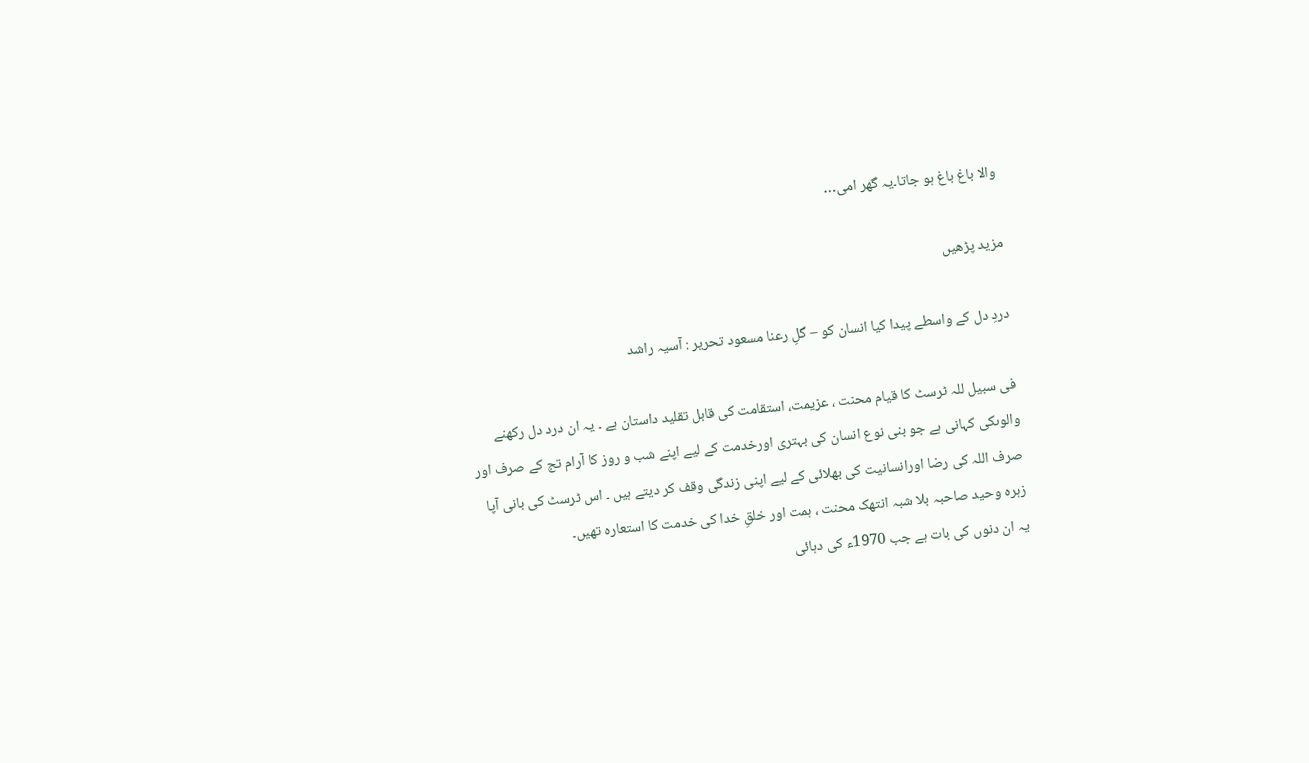والا باغ باغ ہو جاتا۔یہ گھر امی…

مزید پڑھیں

دردِ دل کے واسطے پیدا کیا انسان کو – گلِ رعنا مسعود تحریر : آسیہ راشد

فی سبیل للہ ٹرسٹ کا قیام محنت ، عزیمت، استقامت کی قابل تقلید داستان ہے ۔ یہ ان درد دل رکھنے والوںکی کہانی ہے جو بنی نوع انسان کی بہتری اورخدمت کے لیے اپنے شب و روز کا آرام تج کے صرف اور صرف اللہ کی رضا اورانسانیت کی بھلائی کے لیے اپنی زندگی وقف کر دیتے ہیں ۔ اس ٹرسٹ کی بانی آپا زہرہ وحید صاحبہ بلا شبہ انتھک محنت ، ہمت اور خلقِ خدا کی خدمت کا استعارہ تھیں۔
یہ ان دنوں کی بات ہے جب 1970ء کی دہائی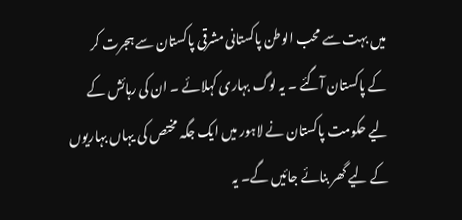میں بہت سے محب الوطن پاکستانی مشرقی پاکستان سے ہجرت کر کے پاکستان آگئے ۔ یہ لوگ بہاری کہلائے ۔ ان کی رہائش کے لیے حکومت پاکستان نے لاہور میں ایک جگہ مختص کی یہاں بہاریوں کے لیے گھر بنائے جائیں گے۔ یہ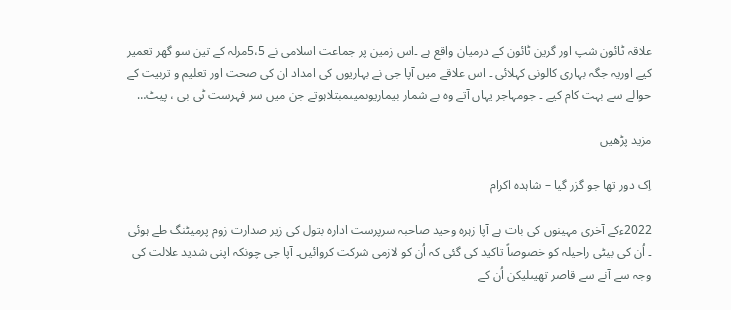علاقہ ٹائون شپ اور گرین ٹائون کے درمیان واقع ہے ۔اس زمین پر جماعت اسلامی نے 5،5مرلہ کے تین سو گھر تعمیر کیے اوریہ جگہ بہاری کالونی کہلائی ۔ اس علاقے میں آپا جی نے بہاریوں کی امداد ان کی صحت اور تعلیم و تربیت کے حوالے سے بہت کام کیے ۔ جومہاجر یہاں آتے وہ بے شمار بیماریوںمیںمبتلاہوتے جن میں سر فہرست ٹی بی ، پیٹ…

مزید پڑھیں

اِک دور تھا جو گزر گیا – شاہدہ اکرام

2022ءکے آخری مہینوں کی بات ہے آپا زہرہ وحید صاحبہ سرپرست ادارہ بتول کی زیر صدارت زوم پرمیٹنگ طے ہوئی ۔ اُن کی بیٹی راحیلہ کو خصوصاً تاکید کی گئی کہ اُن کو لازمی شرکت کروائیں۔ آپا جی چونکہ اپنی شدید علالت کی وجہ سے آنے سے قاصر تھیںلیکن اُن کے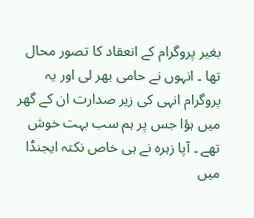بغیر پروگرام کے انعقاد کا تصور محال تھا ۔ انہوں نے حامی بھر لی اور یہ پروگرام انہی کی زیر صدارت ان کے گھر میں ہؤا جس پر ہم سب بہت خوش تھے ۔ آپا زہرہ نے ہی خاص نکتہ ایجنڈا میں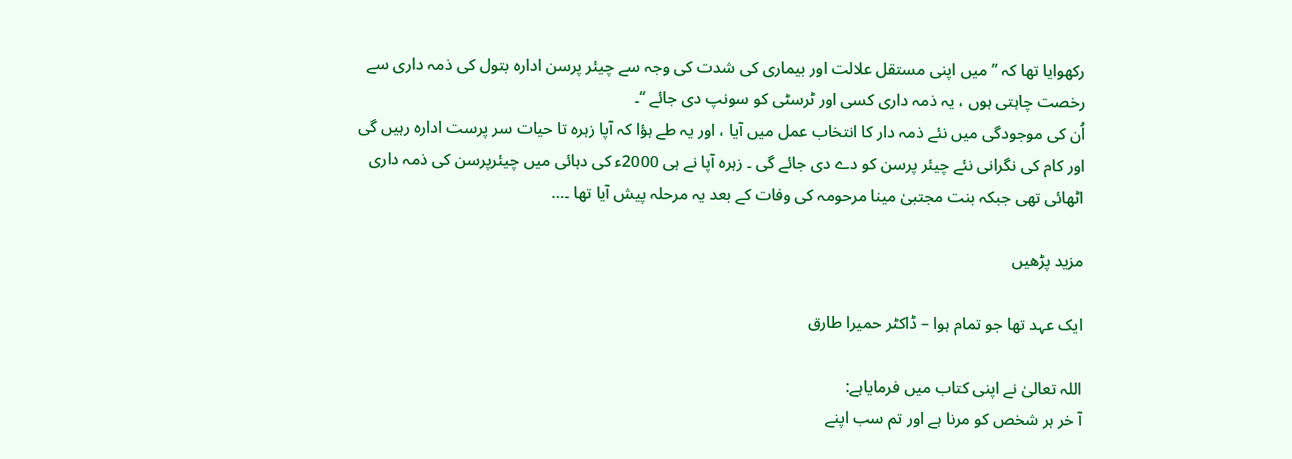رکھوایا تھا کہ ’’ میں اپنی مستقل علالت اور بیماری کی شدت کی وجہ سے چیئر پرسن ادارہ بتول کی ذمہ داری سے رخصت چاہتی ہوں ، یہ ذمہ داری کسی اور ٹرسٹی کو سونپ دی جائے ‘‘۔
اُن کی موجودگی میں نئے ذمہ دار کا انتخاب عمل میں آیا ، اور یہ طے ہؤا کہ آپا زہرہ تا حیات سر پرست ادارہ رہیں گی اور کام کی نگرانی نئے چیئر پرسن کو دے دی جائے گی ۔ زہرہ آپا نے ہی 2000ء کی دہائی میں چیئرپرسن کی ذمہ داری اٹھائی تھی جبکہ بنت مجتبیٰ مینا مرحومہ کی وفات کے بعد یہ مرحلہ پیش آیا تھا ۔…

مزید پڑھیں

ایک عہد تھا جو تمام ہوا – ڈاکٹر حمیرا طارق

اللہ تعالیٰ نے اپنی کتاب میں فرمایاہے:
آ خر ہر شخص کو مرنا ہے اور تم سب اپنے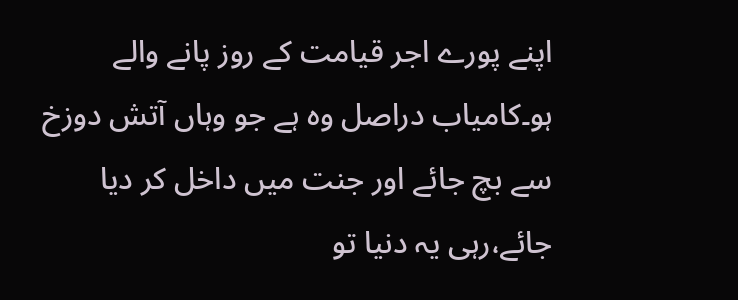اپنے پورے اجر قیامت کے روز پانے والے ہو۔کامیاب دراصل وہ ہے جو وہاں آتش دوزخ سے بچ جائے اور جنت میں داخل کر دیا جائے،رہی یہ دنیا تو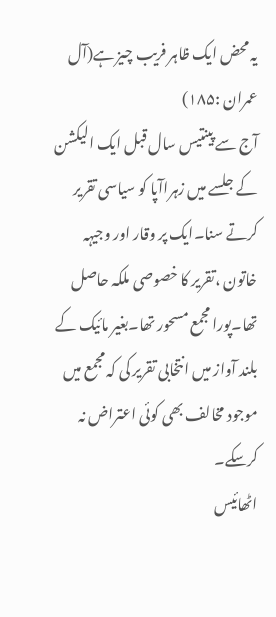یہ محض ایک ظاہر فریب چیز ہے(آل عمران :۱۸۵)
آج سے پینتیس سال قبل ایک الیکشن کے جلسے میں زہراآپا کو سیاسی تقریر کرتے سنا۔ایک پر وقار اور وجیہہ خاتون ،تقریر کا خصوصی ملکہ حاصل تھا۔پورا مجمع مسحور تھا۔بغیر مائیک کے بلند آواز میں انتخابی تقریر کی کہ مجمع میں موجود مخالف بھی کوئی اعتراض نہ کرسکے۔
اٹھائیس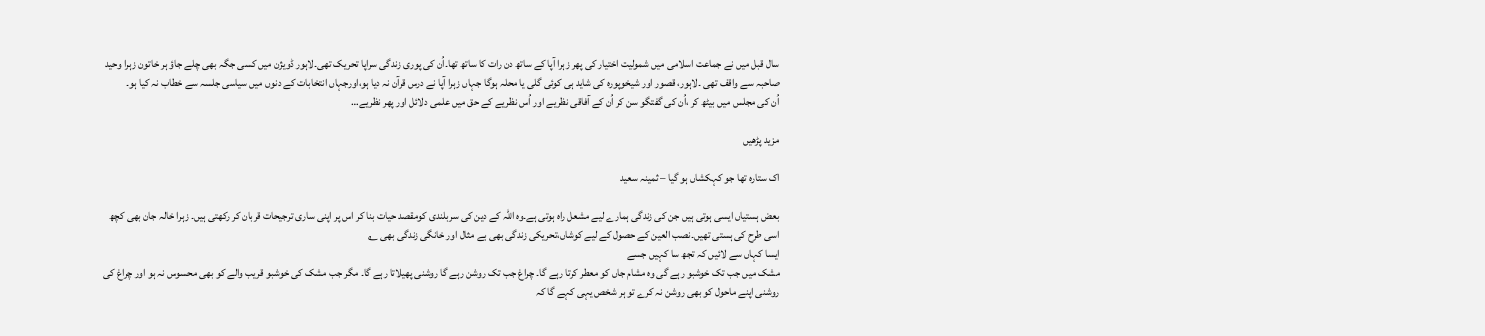سال قبل میں نے جماعت اسلامی میں شمولیت اختیار کی پھر زہرا آپا کے ساتھ دن رات کا ساتھ تھا۔اُن کی پوری زندگی سراپا تحریک تھی۔لاہور ڈویژن میں کسی جگہ بھی چلے جاؤ ہر خاتون زہرا وحید صاحبہ سے واقف تھی ۔لاہور، قصور اور شیخوپورہ کی شاید ہی کوئی گلی یا محلہ ہوگا جہاں زہرا آپا نے درس قرآن نہ دیا ہو،اورجہاں انتخابات کے دنوں میں سیاسی جلسہ سے خطاب نہ کیا ہو۔
اُن کی مجلس میں بیٹھ کر ،اُن کی گفتگو سن کر اُن کے آفاقی نظریے اور اُس نظریے کے حق میں علمی دلائل اور پھر نظریے…

مزید پڑھیں

اک ستارہ تھا جو کہکشاں ہو گیا – ثمینہ سعید

بعض ہستیاں ایسی ہوتی ہیں جن کی زندگی ہمارے لیے مشعل راہ ہوتی ہے۔وہ اللہ کے دین کی سربلندی کومقصد حیات بنا کر اس پر اپنی ساری ترجیحات قربان کر رکھتی ہیں۔ زہرا خالہ جان بھی کچھ اسی طرح کی ہستی تھیں۔نصب العین کے حصول کے لیے کوشاں،تحریکی زندگی بھی بے مثال اور خانگی زندگی بھی ؎
ایسا کہاں سے لائیں کہ تجھ سا کہیں جسے
مشک میں جب تک خوشبو رہے گی وہ مشام جاں کو معطر کرتا رہے گا۔ چراغ جب تک روشن رہے گا روشنی پھیلاتا رہے گا۔ مگر جب مشک کی خوشبو قریب والے کو بھی محسوس نہ ہو اور چراغ کی روشنی اپنے ماحول کو بھی روشن نہ کرے تو ہر شخص یہی کہے گا کہ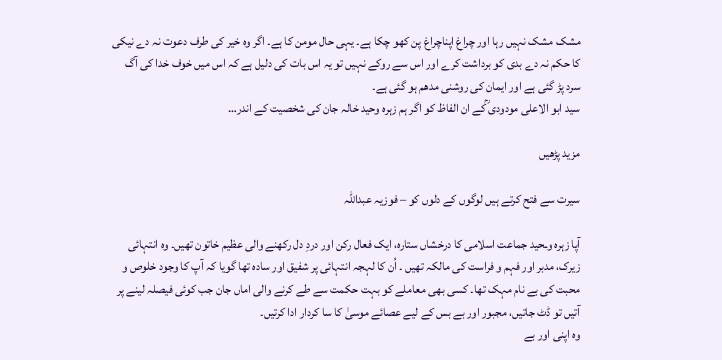مشک مشک نہیں رہا اور چراغ اپناچراغ پن کھو چکا ہے۔ یہی حال مومن کا ہے۔ اگر وہ خیر کی طرف دعوت نہ دے نیکی کا حکم نہ دے بدی کو برداشت کرے اور اس سے روکے نہیں تو یہ اس بات کی دلیل ہے کہ اس میں خوف خدا کی آگ سرد پڑ گئی ہے اور ایمان کی روشنی مدھم ہو گئی ہے۔
سید ابو الاعلی مودودی ؒکے ان الفاظ کو اگر ہم زہرہ وحید خالہ جان کی شخصیت کے اندر…

مزید پڑھیں

سیرت سے فتح کرتے ہیں لوگوں کے دلوں کو – فوزیہ عبداللہ

آپا زہرہ وـحید جماعت اسلامی کا درخشاں ستارہ، ایک فعال رکن اور دردِ دل رکھنے والی عظیم خاتون تھیں۔ وہ انتہائی زیرک، مدبر اور فہم و فراست کی مالکہ تھیں ۔ اُن کا لہجہ انتہائی پر شفیق اور سادہ تھا گویا کہ آپ کا وجود خلوص و محبت کی بے نام مہک تھا۔ کسی بھی معاملے کو بہت حکمت سے طے کرنے والی اماں جان جب کوئی فیصلہ لینے پر آتیں تو ڈٹ جاتیں، مجبور اور بے بس کے لیے عصائے موسیٰ کا سا کردار ادا کرتیں۔
وہ اپنی اور بے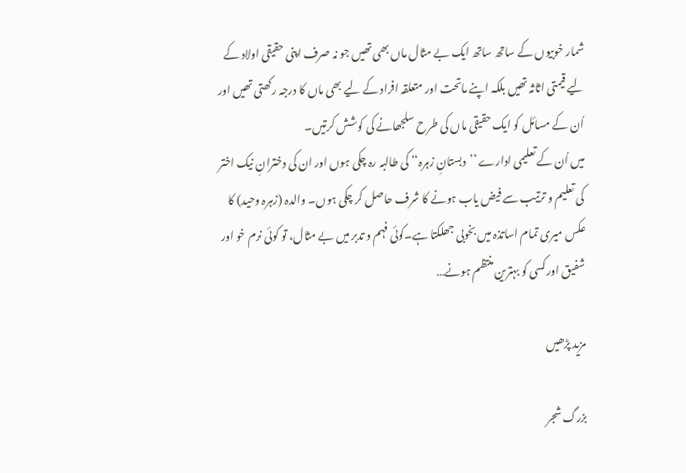شمار خوبیوں کے ساتھ ساتھ ایک بے مثال ماں بھی تھیں جو نہ صرف اپنی حقیقی اولاد کے لیے قیمتی اثاثہ تھیں بلکہ اپنے ماتحت اور متعلقہ افراد کے لیے بھی ماں کا درجہ رکھتی تھیں اور اُن کے مسائل کو ایک حقیقی ماں کی طرح سلجھانے کی کوشش کرتیں۔
میں اُن کے تعلیمی ادارے ’’دبستانِ زہرہ‘‘ کی طالبہ رہ چکی ہوں اور ان کی دخترانِ نیک اختر کی تعلیم و ترتیب سے فیض یاب ہونے کا شرف حاصل کر چکی ہوں۔ والدہ (زہرہ وحید) کا عکس میری تمام اساتذہ میں بخوبی جھلکتا ہے۔کوئی فہم و تدبر میں بے مثال، تو کوئی نرم خو اور شفیق اورکسی کو بہترین منتظم ہونے…

مزید پڑھیں

بزرگ شجر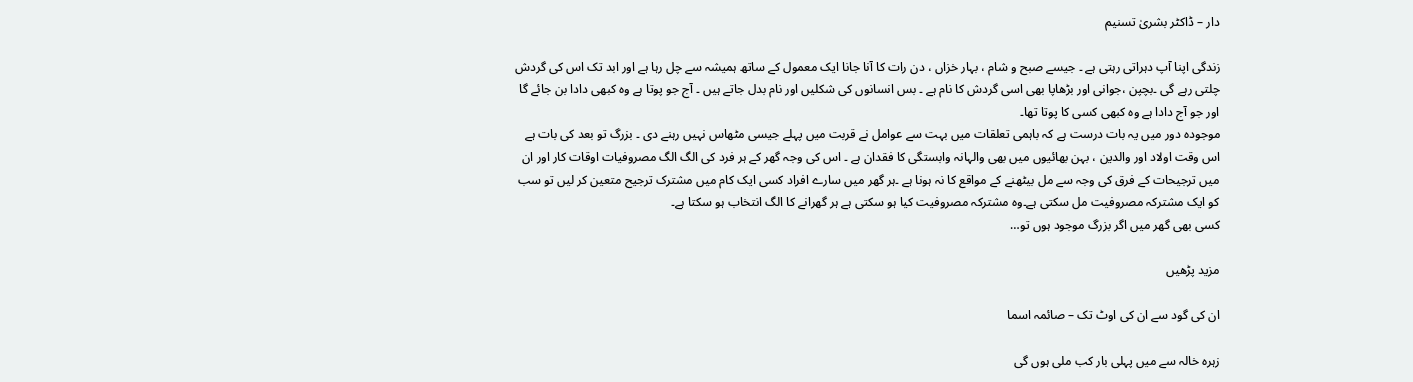دار – ڈاکٹر بشریٰ تسنیم

زندگی اپنا آپ دہراتی رہتی ہے ۔ جیسے صبح و شام ، بہار خزاں ، دن رات کا آنا جانا ایک معمول کے ساتھ ہمیشہ سے چل رہا ہے اور ابد تک اس کی گردش چلتی رہے گی ۔بچپن ،جوانی اور بڑھاپا بھی اسی گردش کا نام ہے ۔ بس انسانوں کی شکلیں اور نام بدل جاتے ہیں ۔ آج جو پوتا ہے وہ کبھی دادا بن جائے گا اور جو آج دادا ہے وہ کبھی کسی کا پوتا تھا۔
موجودہ دور میں یہ بات درست ہے کہ باہمی تعلقات میں بہت سے عوامل نے قربت میں پہلے جیسی مٹھاس نہیں رہنے دی ۔ بزرگ تو بعد کی بات ہے اس وقت اولاد اور والدین ، بہن بھائیوں میں بھی والہانہ وابستگی کا فقدان ہے ۔ اس کی وجہ گھر کے ہر فرد کی الگ الگ مصروفیات اوقات کار اور ان میں ترجیحات کے فرق کی وجہ سے مل بیٹھنے کے مواقع کا نہ ہونا ہے ۔ہر گھر میں سارے افراد کسی ایک کام میں مشترک ترجیح متعین کر لیں تو سب کو ایک مشترکہ مصروفیت مل سکتی ہے۔وہ مشترکہ مصروفیت کیا ہو سکتی ہے ہر گھرانے کا الگ انتخاب ہو سکتا ہے۔
کسی بھی گھر میں اگر بزرگ موجود ہوں تو…

مزید پڑھیں

ان کی گود سے ان کی اوٹ تک – صائمہ اسما

زہرہ خالہ سے میں پہلی بار کب ملی ہوں گی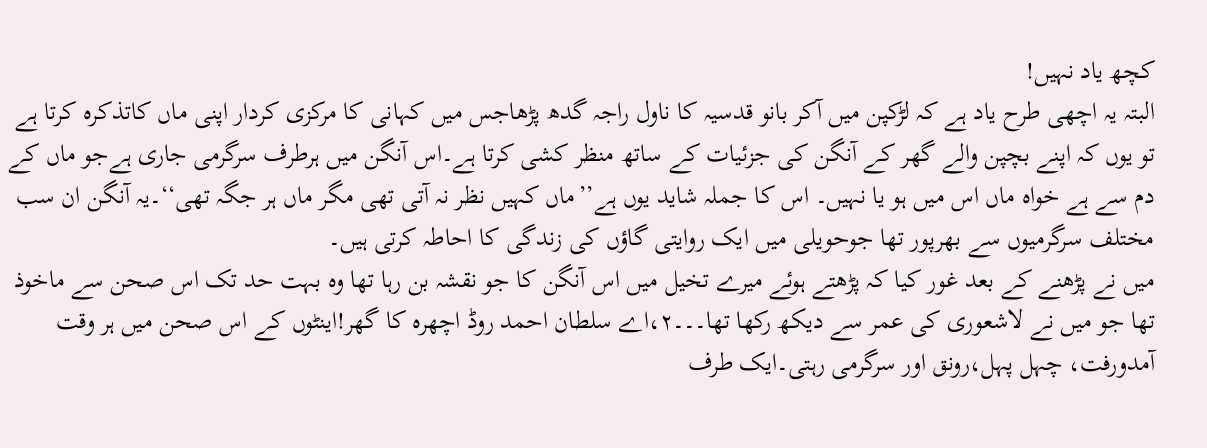کچھ یاد نہیں!
البتہ یہ اچھی طرح یاد ہے کہ لڑکپن میں آکر بانو قدسیہ کا ناول راجہ گدھ پڑھاجس میں کہانی کا مرکزی کردار اپنی ماں کاتذکرہ کرتا ہے تو یوں کہ اپنے بچپن والے گھر کے آنگن کی جزئیات کے ساتھ منظر کشی کرتا ہے۔اس آنگن میں ہرطرف سرگرمی جاری ہےجو ماں کے دم سے ہے خواہ ماں اس میں ہو یا نہیں۔ اس کا جملہ شاید یوں ہے’’ماں کہیں نظر نہ آتی تھی مگر ماں ہر جگہ تھی‘‘۔یہ آنگن ان سب مختلف سرگرمیوں سے بھرپور تھا جوحویلی میں ایک روایتی گاؤں کی زندگی کا احاطہ کرتی ہیں۔
میں نے پڑھنے کے بعد غور کیا کہ پڑھتے ہوئے میرے تخیل میں اس آنگن کا جو نقشہ بن رہا تھا وہ بہت حد تک اس صحن سے ماخوذ تھا جو میں نے لاشعوری کی عمر سے دیکھ رکھا تھا۔۔۔۲،اے سلطان احمد روڈ اچھرہ کا گھر!اینٹوں کے اس صحن میں ہر وقت آمدورفت، چہل پہل،رونق اور سرگرمی رہتی۔ایک طرف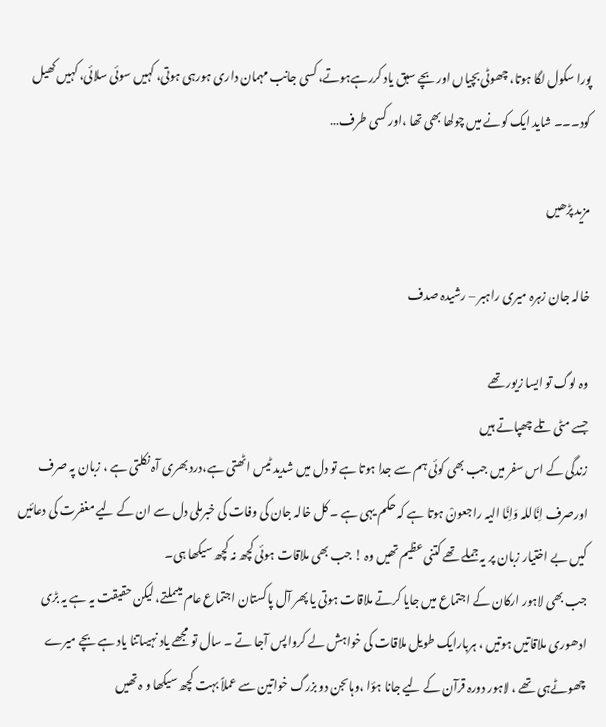پورا سکول لگا ہوتا، چھوٹی بچیاں اور بچے سبق یاد کررہےہوتے، کسی جانب مہمان داری ہورہی ہوتی، کہیں سوئی سلائی، کہیں کھیل کود۔۔۔ شاید ایک کونے میں چولھا بھی تھا ،اور کسی طرف…

مزید پڑھیں

خالہ جان زہرہ میری راہبر – رشیدہ صدف

وہ لوگ تو ایسا زیور تھے
جسے مٹی تلے چھپاتے ہیں
زندگی کے اس سفر میں جب بھی کوئی ہم سے جدا ہوتا ہے تو دل میں شدید ٹیس اٹھتی ہے،درد بھری آہ نکلتی ہے ، زبان پہ صرف اورصرف اِنَّاللہ وَاِنَّا الیہ راجعونْ ہوتا ہے کہ حکم یہی ہے ۔ کل خالہ جان کی وفات کی خبرملی دل سے ان کے لیے مغفرت کی دعائیں کیں بے اختیار زبان پر یہ جملے تھے کتنی عظیم تھیں وہ ! جب بھی ملاقات ہوئی کچھ نہ کچھ سیکھا ہی۔
جب بھی لاہور ارکان کے اجتماع میں جایا کرتے ملاقات ہوتی یا پھر آل پاکستان اجتماع عام میںملتے، لیکن حقیقت یہ ہے یہ بڑی ادھوری ملاقاتیں ہوتیں ، ہربارایک طویل ملاقات کی خواہش لے کرواپس آجا تے ۔ سال تو مجھے یاد نہیںاتنا یاد ہے بچے میرے چھوٹےہی تھے ، لاہور دورہ قرآن کے لیے جانا ہؤا ،وہاںجن دو بزرگ خواتین سے عملاً بہت کچھ سیکھا و ہ تھیں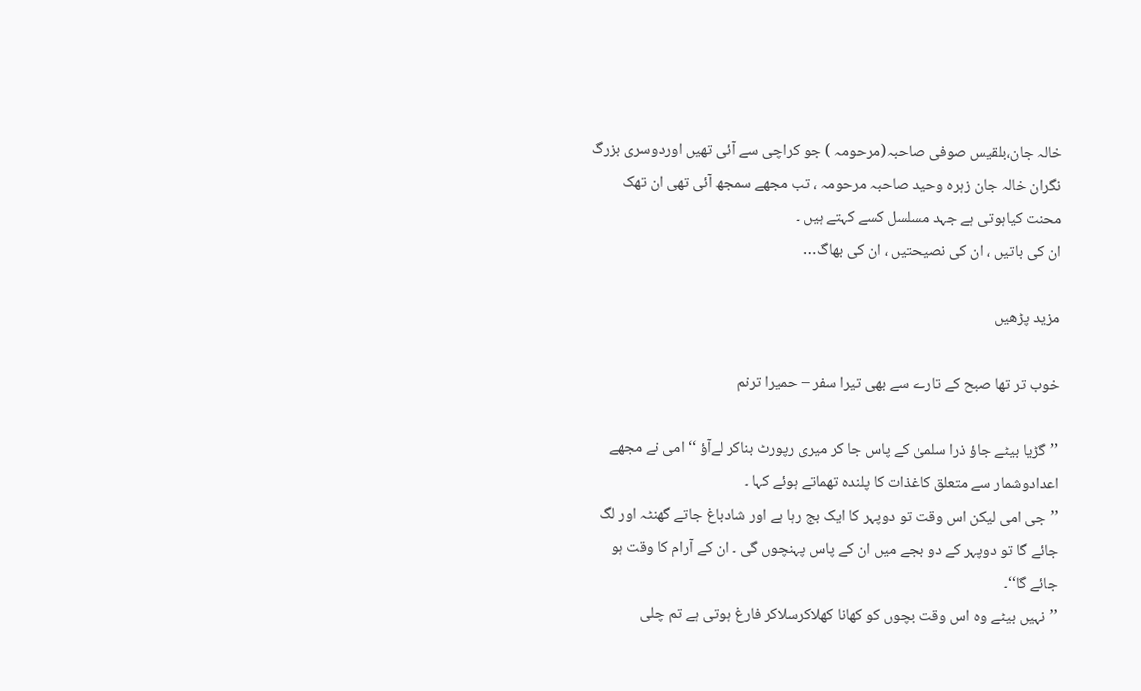خالہ جان،بلقیس صوفی صاحبہ(مرحومہ ) جو کراچی سے آئی تھیں اوردوسری بزرگ نگران خالہ جان زہرہ وحید صاحبہ مرحومہ ، تب مجھے سمجھ آئی تھی ان تھک محنت کیاہوتی ہے جہد مسلسل کسے کہتے ہیں ۔
ان کی باتیں ، ان کی نصیحتیں ، ان کی بھاگ…

مزید پڑھیں

خوب تر تھا صبح کے تارے سے بھی تیرا سفر – حمیرا ترنم

’’گڑیا بیٹے جاؤ ذرا سلمیٰ کے پاس جا کر میری رپورٹ بناکر لےآؤ ‘‘ امی نے مجھے اعدادوشمار سے متعلق کاغذات کا پلندہ تھماتے ہوئے کہا ۔
’’جی امی لیکن اس وقت تو دوپہر کا ایک بج رہا ہے اور شادباغ جاتے گھنٹہ اور لگ جائے گا تو دوپہر کے دو بجے میں ان کے پاس پہنچوں گی ۔ ان کے آرام کا وقت ہو جائے گا‘‘۔
’’نہیں بیٹے وہ اس وقت بچوں کو کھانا کھلاکرسلاکر فارغ ہوتی ہے تم چلی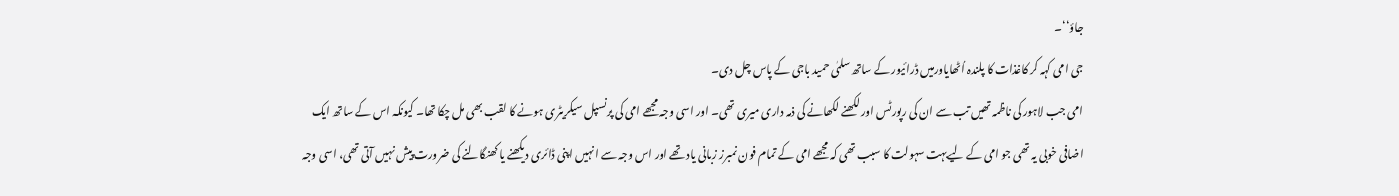جاؤ‘‘۔
جی امی کہہ کر کاغذات کا پلندہ اُٹھایاورمیں ڈرائیور کے ساتھ سلمٰی حمید باجی کے پاس چل دی۔
امی جب لاہور کی ناظمہ تھیں تب سے ان کی رپورٹس اور لکھنے لکھانے کی ذمہ داری میری تھی۔ اور اسی وجہ مجھے امی کی پرنسپل سیکریٹری ہونے کا لقب بھی مل چکا تھا۔ کیونکہ اس کے ساتھ ایک اضافی خوبی یہ تھی جو امی کے لیےبہت سہولت کا سبب تھی کہ مجھے امی کے تمام فون نمبرز زبانی یاد تھے اور اس وجہ سے انہیں اپنی ڈائری دیکھنے یا کھنگالنے کی ضرورت پیش نہیں آتی تھی، اسی وجہ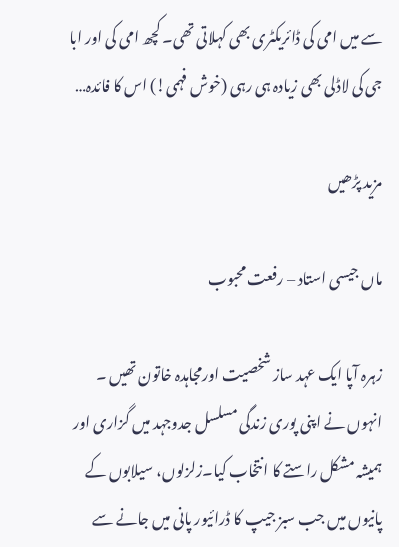سے میں امی کی ڈائریکٹری بھی کہلاتی تھی۔ کچھ امی کی اور ابا جی کی لاڈلی بھی زیادہ ہی رہی (خوش فہمی!) اس کا فائدہ…

مزید پڑھیں

ماں جیسی استاد – رفعت محبوب

زہرہ آپا ایک عہد ساز شخصیت اورمجاہدہ خاتون تھیں ۔ انہوں نے اپنی پوری زندگی مسلسل جدوجہد میں گزاری اور ہمیشہ مشکل راستے کا انتخاب کیا۔زلزلوں، سیلابوں کے پانیوں میں جب سبز جیپ کا ڈرائیور پانی میں جانے سے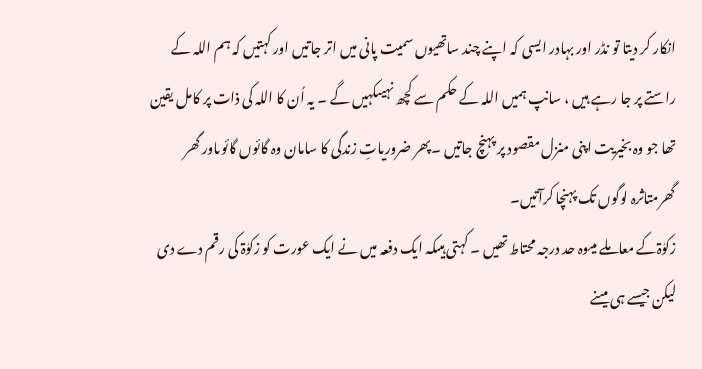انکار کر دیتا تو نڈر اور بہادر ایسی کہ اپنے چند ساتھیوں سمیت پانی میں اتر جاتیں اور کہتیں کہ ہم اللہ کے راستے پر جا رہے ہیں ، سانپ ہمیں اللہ کے حکم سے کچھ نہیںکہیں گے ۔ یہ اُن کا اللہ کی ذات پر کامل یقین تھا جو وہ بخیریت اپنی منزل مقصود پر پہنچ جاتیں ۔پھر ضروریاتِ زندگی کا سامان وہ گائوں گائوںاور گھر گھرمتاثرہ لوگوں تک پہنچا کرآتیں۔
زکوٰۃکے معاملے میںوہ حد درجہ محتاط تھیں ۔ کہتی ہیںکہ ایک دفعہ میں نے ایک عورت کو زکوٰۃ کی رقم دے دی لیکن جیسے ہی میںنے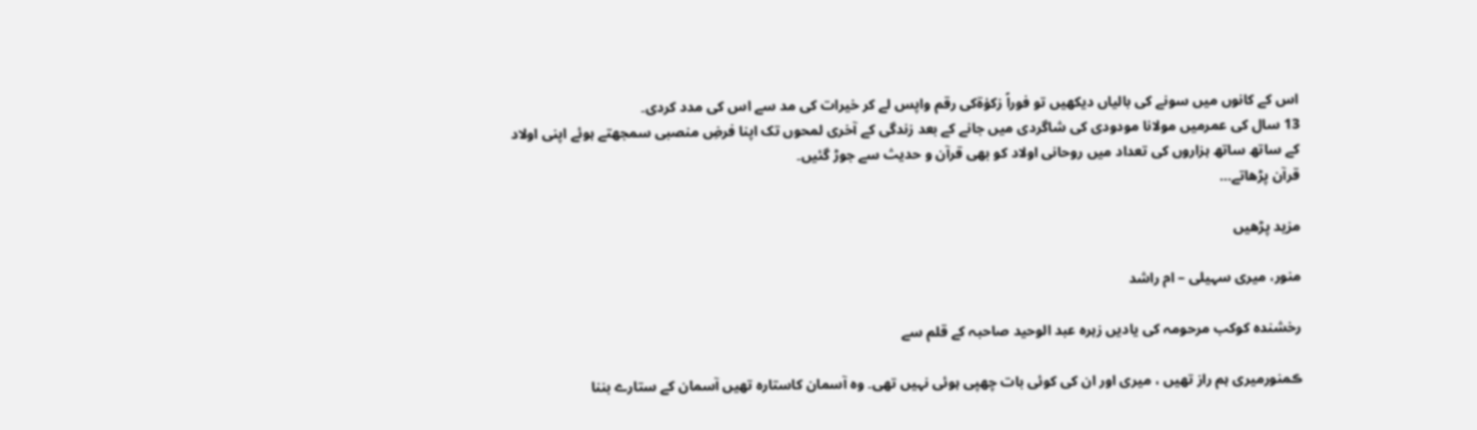اس کے کانوں میں سونے کی بالیاں دیکھیں تو فوراً زکوٰۃکی رقم واپس لے کر خیرات کی مد سے اس کی مدد کردی۔
13 سال کی عمرمیں مولانا مودودی کی شاگردی میں جانے کے بعد زندگی کے آخری لمحوں تک اپنا فرضِ منصبی سمجھتے ہوئے اپنی اولاد کے ساتھ ساتھ ہزاروں کی تعداد میں روحانی اولاد کو بھی قرآن و حدیث سے جوڑ گئیں۔
قرآن پڑھاتے…

مزید پڑھیں

منور، میری سہیلی – ام راشد

رخشندہ کوکب مرحومہ کی یادیں زہرہ عبد الوحید صاحبہ کے قلم سے

ڪمنورمیری ہم راز تھیں ، میری اور ان کی کوئی بات چھپی ہوئی نہیں تھی۔ وہ آسمان کاستارہ تھیں آسمان کے ستارے بننا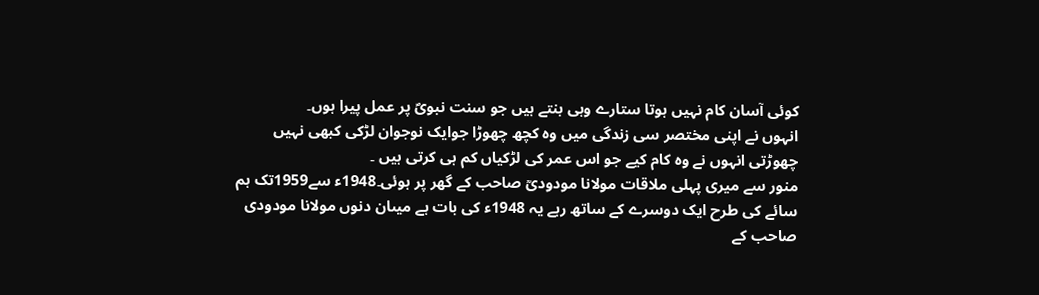کوئی آسان کام نہیں ہوتا ستارے وہی بنتے ہیں جو سنت نبویؐ پر عمل پیرا ہوں۔
انہوں نے اپنی مختصر سی زندگی میں وہ کچھ چھوڑا جوایک نوجوان لڑکی کبھی نہیں چھوڑتی انہوں نے وہ کام کیے جو اس عمر کی لڑکیاں کم ہی کرتی ہیں ۔
منور سے میری پہلی ملاقات مولانا مودودیؒ صاحب کے گھر پر ہوئی۔1948ء سے1959تک ہم سائے کی طرح ایک دوسرے کے ساتھ رہے یہ 1948ء کی بات ہے میںان دنوں مولانا مودودی صاحب کے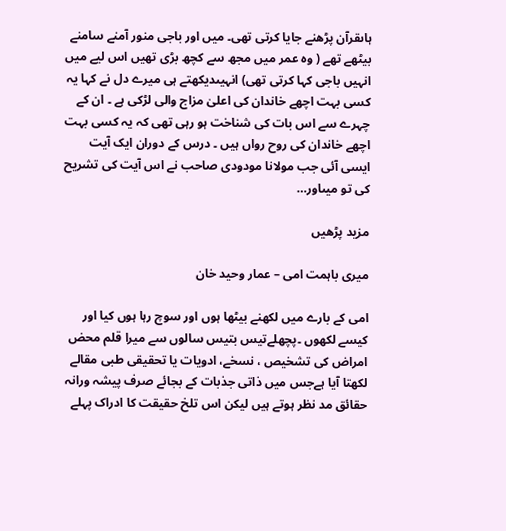ہاںقرآن پڑھنے جایا کرتی تھی۔ میں اور باجی منور آمنے سامنے بیٹھے تھے ( وہ عمر میں مجھ سے کچھ بڑی تھیں اس لیے میں انہیں باجی کہا کرتی تھی) انہیںدیکھتے ہی میرے دل نے کہا یہ کسی بہت اچھے خاندان کی اعلیٰ مزاج والی لڑکی ہے ۔ ان کے چہرے سے اس بات کی شناخت ہو رہی تھی کہ یہ کسی بہت اچھے خاندان کی روح رواں ہیں ۔ درس کے دوران ایک آیت ایسی آئی جب مولانا مودودی صاحب نے اس آیت کی تشریح کی تو میںاور…

مزید پڑھیں

میری باہمت امی – عمار وحید خان

امی کے بارے میں لکھنے بیٹھا ہوں اور سوچ رہا ہوں کیا اور کیسے لکھوں ۔پچھلےتیس بتیس سالوں سے میرا قلم محض امراض کی تشخیص ، نسخے، ادویات یا تحقیقی طبی مقالے لکھتا آیا ہےجس میں ذاتی جذبات کے بجائے صرف پیشہ ورانہ حقائق مد نظر ہوتے ہیں لیکن اس تلخ حقیقت کا ادراک پہلے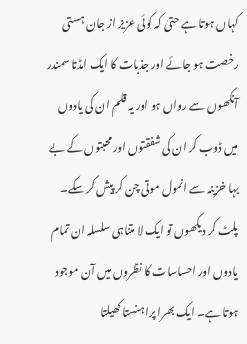کہاں ہوتا ہے حتیٰ کہ کوئی عزیز از جان ہستی رخصت ہو جائے اور جذبات کا ایک امڈتا سمندر آنکھوں سے رواں ہو اور یہ قلم ان کی یادوں میں ڈوب کر ان کی شفقتوں اور محبتوں کے بے بہا خزینہ سے انمول موتی چن کر پیش کر سکے۔
پلٹ کر دیکھوں تو ایک لا متناہی سلسلہ ان تمام یادوں اور احساسات کا نظروں میں آن موجود ہوتا ہے۔ ایک بھرا پرا ہنستا کھیلتا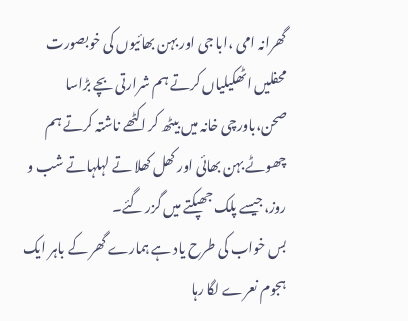گھرانہ امی ،ابا جی اور بہن بھائیوں کی خوبصورت محفلیں اٹھکیلیاں کرتے ہم شرارتی بچے بڑاسا صحن،باورچی خانہ میں بیٹھ کر اکٹھے ناشتہ کرتے ہم چھوٹے بہن بھائی اور کھل کھلا تے لہلہاتے شب و روز،جیسے پلک جھپکتے میں گزر گئے۔
بس خواب کی طرح یاد ہے ہمارے گھر کے باہر ایک ہجوم نعرے لگا رہا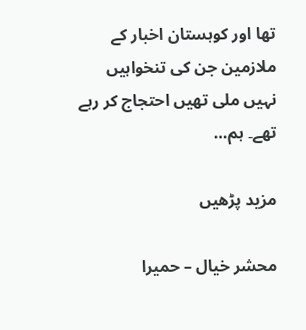تھا اور کوہستان اخبار کے ملازمین جن کی تنخواہیں نہیں ملی تھیں احتجاج کر رہے تھے۔ ہم…

مزید پڑھیں

محشر خیال – حمیرا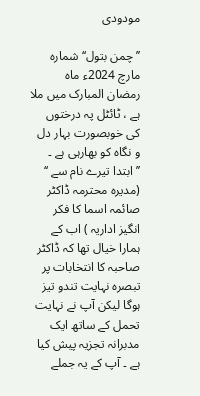مودودی

’’ چمن بتول‘‘شمارہ مارچ 2024ء ماہ رمضان المبارک میں ملا ہے ، ٹائٹل پہ درختوں کی خوبصورت بہار دل و نگاہ کو بھارہی ہے ۔
’’ ابتدا تیرے نام سے ‘‘ (مدیرہ محترمہ ڈاکٹر صائمہ اسما کا فکر انگیز اداریہ ) اب کے ہمارا خیال تھا کہ ڈاکٹر صاحبہ کا انتخابات پر تبصرہ نہایت تندو تیز ہوگا لیکن آپ نے نہایت تحمل کے ساتھ ایک مدبرانہ تجزیہ پیش کیا ہے ۔ آپ کے یہ جملے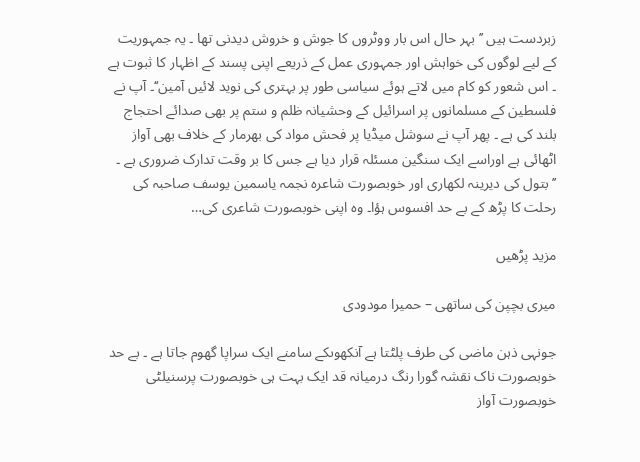زبردست ہیں ’’ بہر حال اس بار ووٹروں کا جوش و خروش دیدنی تھا ۔ یہ جمہوریت کے لیے لوگوں کی خواہش اور جمہوری عمل کے ذریعے اپنی پسند کے اظہار کا ثبوت ہے ۔ اس شعور کو کام میں لاتے ہوئے سیاسی طور پر بہتری کی نوید لائیں آمین‘‘۔ آپ نے فلسطین کے مسلمانوں پر اسرائیل کے وحشیانہ ظلم و ستم پر بھی صدائے احتجاج بلند کی ہے ۔ پھر آپ نے سوشل میڈیا پر فحش مواد کی بھرمار کے خلاف بھی آواز اٹھائی ہے اوراسے ایک سنگین مسئلہ قرار دیا ہے جس کا بر وقت تدارک ضروری ہے ۔
’’ بتول کی دیرینہ لکھاری اور خوبصورت شاعرہ نجمہ یاسمین یوسف صاحبہ کی رحلت کا پڑھ کے بے حد افسوس ہؤا۔ وہ اپنی خوبصورت شاعری کی…

مزید پڑھیں

میری بچپن کی ساتھی – حمیرا مودودی

جونہی ذہن ماضی کی طرف پلٹتا ہے آنکھوںکے سامنے ایک سراپا گھوم جاتا ہے ۔ بے حد خوبصورت ناک نقشہ گورا رنگ درمیانہ قد ایک بہت ہی خوبصورت پرسنیلٹی خوبصورت آواز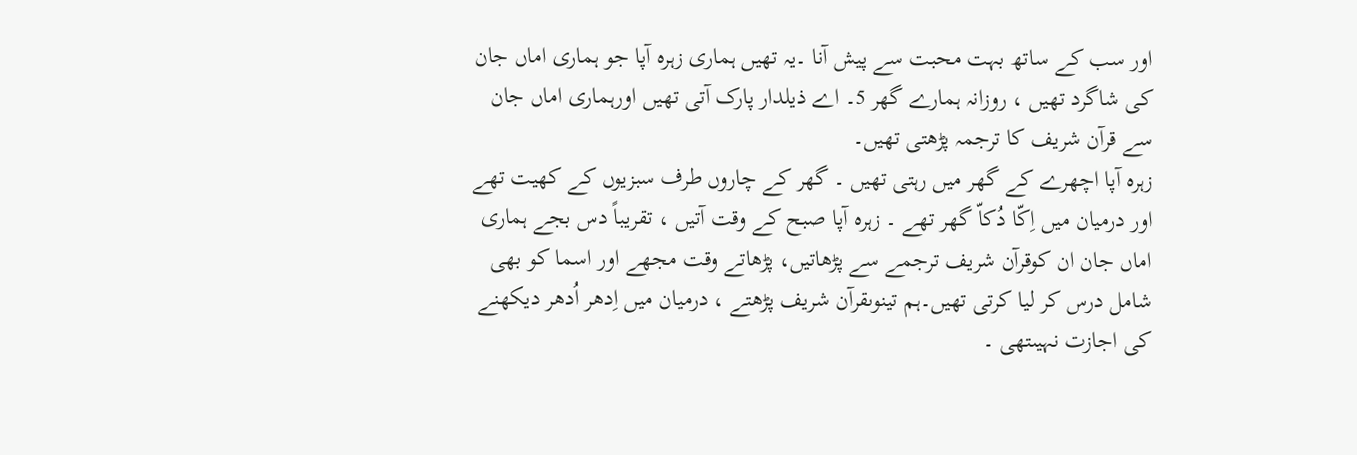اور سب کے ساتھ بہت محبت سے پیش آنا ۔یہ تھیں ہماری زہرہ آپا جو ہماری اماں جان کی شاگرد تھیں ، روزانہ ہمارے گھر 5۔ اے ذیلدار پارک آتی تھیں اورہماری اماں جان سے قرآن شریف کا ترجمہ پڑھتی تھیں۔
زہرہ آپا اچھرے کے گھر میں رہتی تھیں ۔ گھر کے چاروں طرف سبزیوں کے کھیت تھے اور درمیان میں اِکّا دُکاّ گھر تھے ۔ زہرہ آپا صبح کے وقت آتیں ، تقریباً دس بجے ہماری اماں جان ان کوقرآن شریف ترجمے سے پڑھاتیں، پڑھاتے وقت مجھے اور اسما کو بھی شامل درس کر لیا کرتی تھیں۔ہم تینوںقرآن شریف پڑھتے ، درمیان میں اِدھر اُدھر دیکھنے کی اجازت نہیںتھی ۔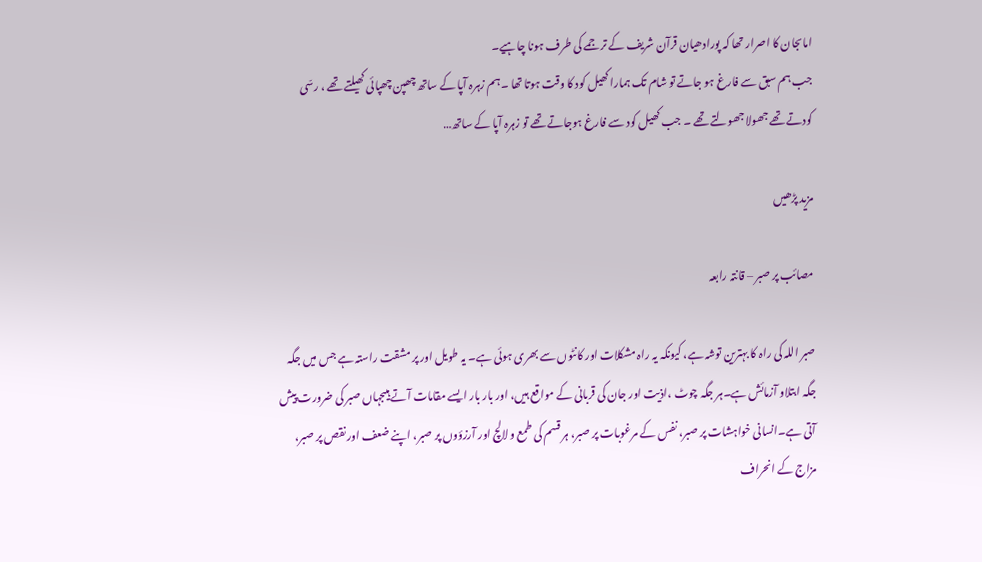اماںجان کا اصرار تھا کہ پورادھیان قرآن شریف کے ترجمے کی طرف ہونا چاہیے۔
جب ہم سبق سے فارغ ہو جاتے تو شام تک ہمارا کھیل کود کا وقت ہوتا تھا ۔ہم زہرہ آپا کے ساتھ چھپن چھپائی کھیلتے تھے ، رسّی کودتے تھے جھولا جھولتے تھے ۔ جب کھیل کود سے فارغ ہوجاتے تھے تو زہرہ آپا کے ساتھ…

مزید پڑھیں

مصائب پر صبر – قانتہ رابعہ

صبر اللہ کی راہ کا بہترین توشہ ہے، کیونکہ یہ راہ مشکلات اور کانٹوں سے بھری ہوئی ہے۔ یہ طویل اور پر مشقت راستہ ہے جس میں جگہ جگہ ابتلاو آزمائش ہے۔ہر جگہ چوٹ ،اذیت اور جان کی قربانی کے مواقع ہیں، اور بار بار ایسے مقامات آتے ہیںجہاں صبر کی ضرورت پیش آتی ہے۔انسانی خواہشات پر صبر، نفس کے مرغوبات پر صبر، ہر قسم کی طمع و لالچ اور آرزؤوں پر صبر، اپنے ضعف اور نقص پر صبر، مزاج کے انحراف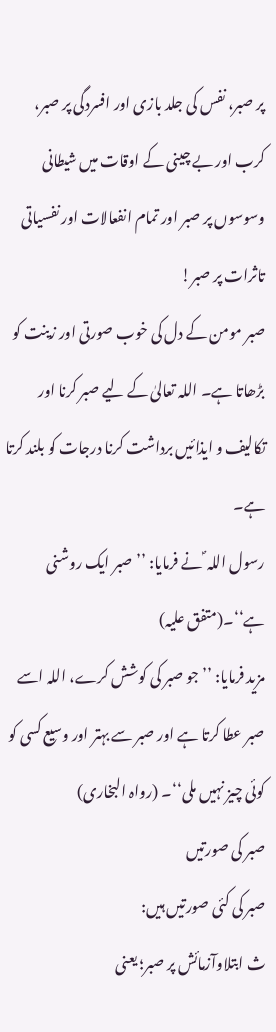پر صبر، نفس کی جلد بازی اور افسردگی پر صبر، کرب اور بے چینی کے اوقات میں شیطانی وسوسوں پر صبر اور تمام انفعالات اور نفسیاتی تاثرات پر صبر!
صبر مومن کے دل کی خوب صورتی اور زینت کو بڑھاتا ہے۔ اللہ تعالیٰ کے لیے صبر کرنا اور تکالیف و ایذائیں برداشت کرنا درجات کو بلند کرتا ہے۔
رسول اللہ ؐ نے فرمایا: ’’صبر ایک روشنی ہے‘‘۔(متفق علیہ)
مزید فرمایا: ’’جو صبر کی کوشش کرے، اللہ اسے صبر عطا کرتا ہے اور صبر سے بہتر اور وسیع کسی کو کوئی چیز نہیں ملی‘‘۔ (رواہ البخاری)
صبر کی صورتیں
صبر کی کئی صورتیں ہیں:
ث ابتلاوآزمائش پر صبر؛ یعنی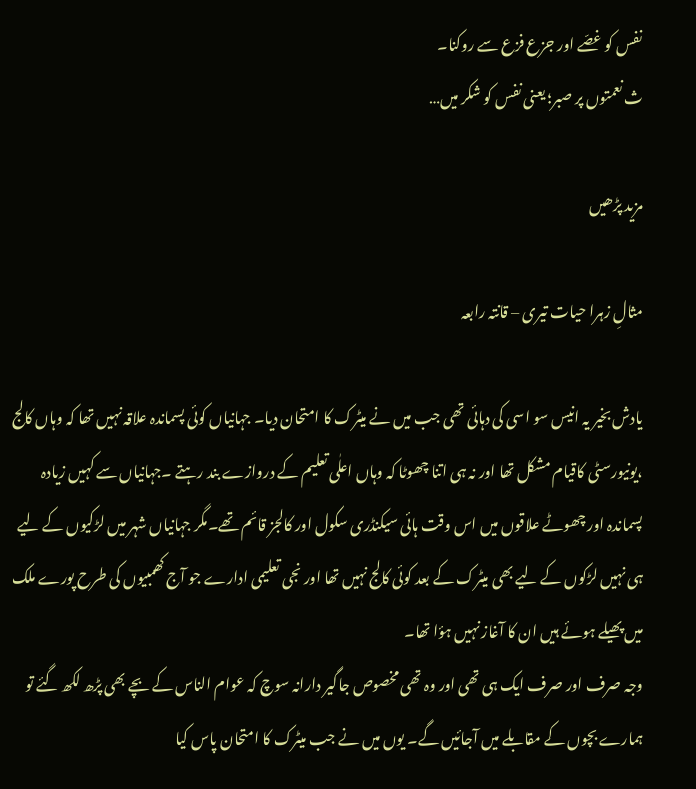نفس کو غصّے اور جزع فزع سے روکنا۔
ث نعمتوں پر صبر؛ یعنی نفس کو شکر میں…

مزید پڑھیں

مثالِ زہرا حیات تیری – قانتہ رابعہ

یادش بخیر یہ انیس سو اسی کی دہائی تھی جب میں نے میٹرک کا امتحان دیا۔ جہانیاں کوئی پسماندہ علاقہ نہیں تھا کہ وہاں کالج ،یونیورسٹی کاقیام مشکل تھا اور نہ ہی اتنا چھوٹا کہ وہاں اعلٰی تعلیم کے دروازے بند رہتے ۔جہانیاں سے کہیں زیادہ پسماندہ اور چھوٹے علاقوں میں اس وقت ہائی سیکنڈری سکول اور کالجز قائم تھے۔مگر جہانیاں شہر میں لڑکیوں کے لیے ہی نہیں لڑکوں کے لیے بھی میٹرک کے بعد کوئی کالج نہیں تھا اور نجی تعلیمی ادارے جو آج کھمبیوں کی طرح پورے ملک میں پھیلے ہوئے ہیں ان کا آغاز نہیں ہؤا تھا۔
وجہ صرف اور صرف ایک ہی تھی اور وہ تھی مخصوص جاگیر دارانہ سوچ کہ عوام الناس کے بچے بھی پڑھ لکھ گئے تو ہمارے بچوں کے مقابلے میں آجائیں گے۔ یوں میں نے جب میٹرک کا امتحان پاس کیا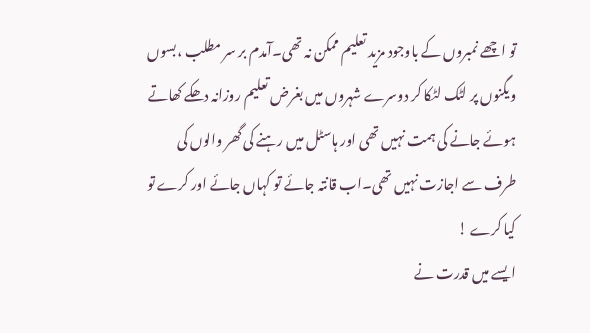تو اچھے نمبروں کے باوجود مزید تعلیم ممکن نہ تھی۔آمدم بر سر مطلب ،بسوں ویگنوں پر لٹک لٹکا کر دوسرے شہروں میں بغرض تعلیم روزانہ دھکے کھاتے ہوئے جانے کی ہمت نہیں تھی اور ہاسٹل میں رہنے کی گھر والوں کی طرف سے اجازت نہیں تھی۔اب قانتہ جائے تو کہاں جائے اور کرے تو کیا کرے !
ایسے میں قدرت نے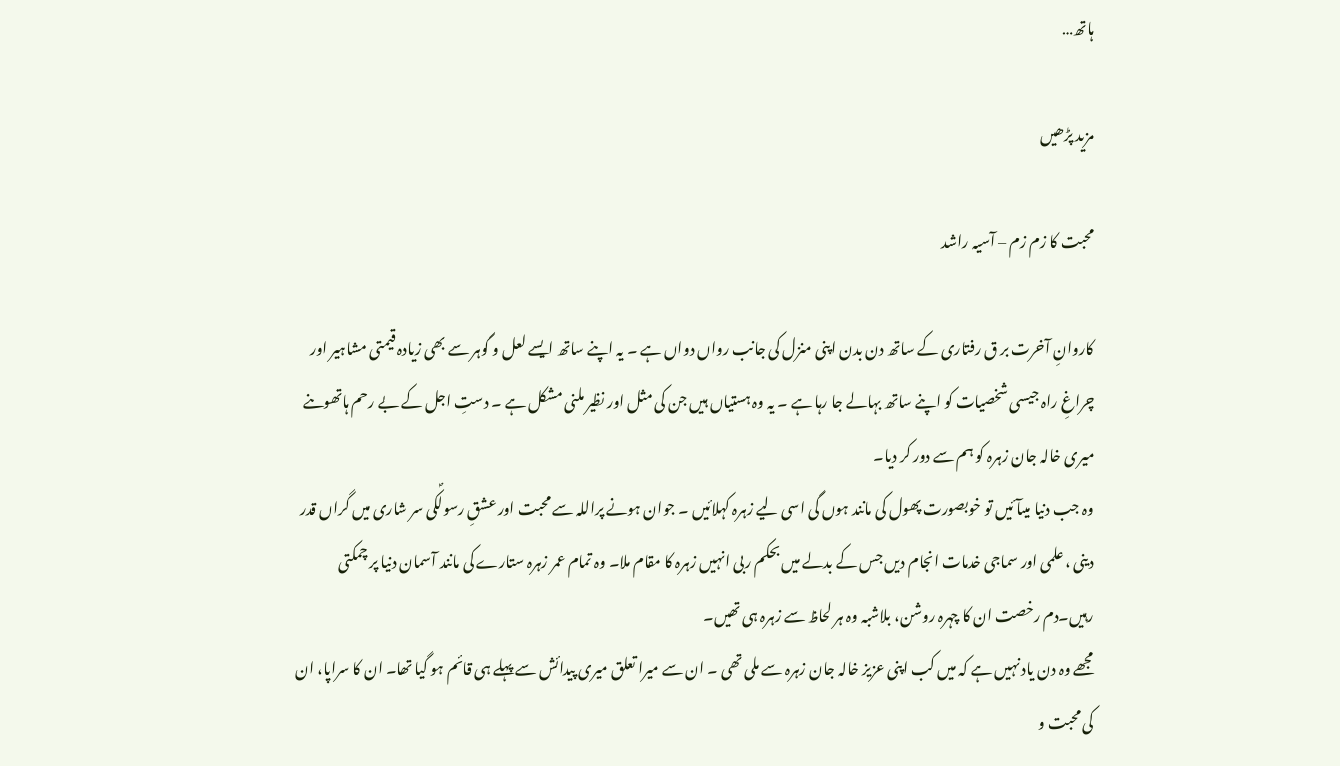ہاتھ…

مزید پڑھیں

محبت کا زم زم – آسیہ راشد

کاروانِ آخرت بر ق رفتاری کے ساتھ دن بدن اپنی منزل کی جانب رواں دواں ہے ۔ یہ اپنے ساتھ ایسے لعل و گوہر سے بھی زیادہ قیمتی مشاہیر اور چراغِ راہ جیسی شخصیات کو اپنے ساتھ بہالے جا رہا ہے ۔ یہ وہ ہستیاں ہیں جن کی مثل اور نظیر ملنی مشکل ہے ۔ دستِ اجل کے بے رحم ہاتھوںنے میری خالہ جان زہرہ کو ہم سے دور کر دیا۔
وہ جب دنیا میںآئیں تو خوبصورت پھول کی مانند ہوں گی اسی لیے زہرہ کہلائیں ۔ جوان ہونے پراللہ سے محبت اور عشقِ رسولؐکی سر شاری میں گراں قدر دینی ، علمی اور سماجی خدمات انجام دیں جس کے بدلے میں بحکم ربی انہیں زہرہ کا مقام ملا۔ وہ تمام عمر زہرہ ستارے کی مانند آسمان دنیا پر چمکتی رہیں۔دم رخصت ان کا چہرہ روشن، بلاشبہ وہ ہر لحاظ سے زہرہ ہی تھیں۔
مجھے وہ دن یاد نہیں ہے کہ میں کب اپنی عزیز خالہ جان زہرہ سے ملی تھی ۔ ان سے میرا تعلق میری پیدائش سے پہلے ہی قائم ہو گیا تھا۔ ان کا سراپا، ان کی محبت و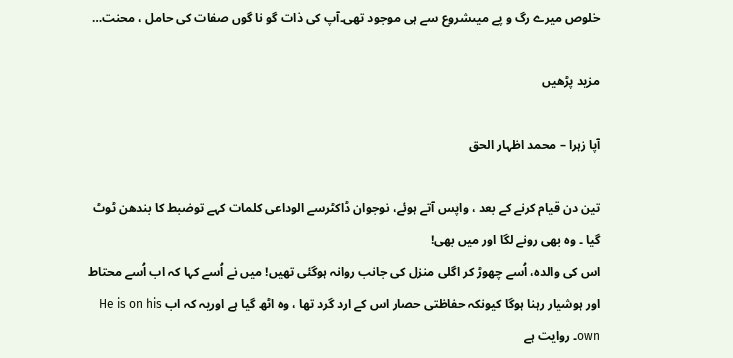خلوص میرے رگ و پے میںشروع سے ہی موجود تھی۔آپ کی ذات گو نا گوں صفات کی حامل ، محنت…

مزید پڑھیں

آپا زہرا – محمد اظہار الحق

تین دن قیام کرنے کے بعد ، واپس آتے ہوئے، نوجوان ڈاکٹرسے الوداعی کلمات کہے توضبط کا بندھن ٹوٹ گیا ۔ وہ بھی رونے لگا اور میں بھی!
اس کی والدہ، اُسے چھوڑ کر اگلی منزل کی جانب روانہ ہوگئی تھیں! میں نے اُسے کہا کہ اب اُسے محتاط اور ہوشیار رہنا ہوگا کیونکہ حفاظتی حصار اس کے ارد گرد تھا ، وہ اٹھ گیا ہے اوریہ کہ اب He is on his own۔ روایت ہے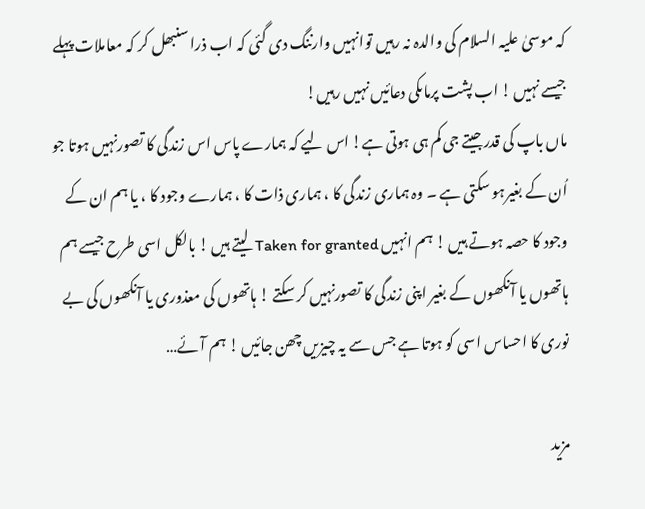کہ موسیٰ علیہ السلام کی والدہ نہ رہیں توانہیں وارننگ دی گئی کہ اب ذرا سنبھل کر کہ معاملات پہلے جیسے نہیں ! اب پشت پرماںکی دعائیں نہیں رہیں!
ماں باپ کی قدرجیتے جی کم ہی ہوتی ہے! اس لیے کہ ہمارے پاس اس زندگی کا تصورنہیں ہوتا جو اُن کے بغیرہو سکتی ہے ۔ وہ ہماری زندگی کا ، ہماری ذات کا ، ہمارے وجود کا ، یا ہم ان کے وجود کا حصہ ہوتے ہیں ! ہم انہیں Taken for granted لیتے ہیں ! بالکل اسی طرح جیسے ہم ہاتھوں یا آنکھوں کے بغیر اپنی زندگی کا تصورنہیں کر سکتے ! ہاتھوں کی معذوری یا آنکھوں کی بے نوری کا احساس اسی کو ہوتا ہے جس سے یہ چیزیں چھن جائیں ! ہم آئے…

مزید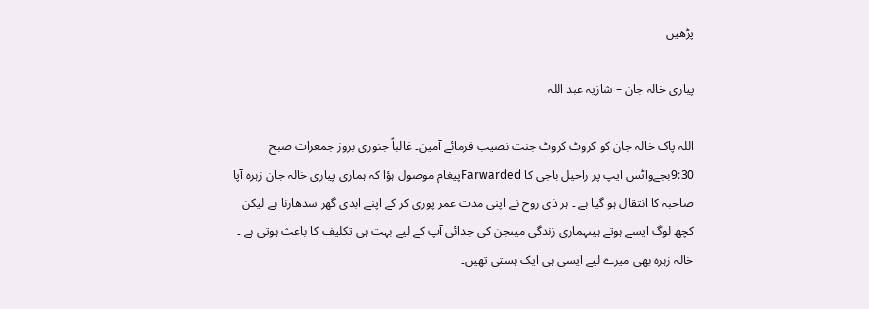پڑھیں

پیاری خالہ جان – شازیہ عبد اللہ

اللہ پاک خالہ جان کو کروٹ کروٹ جنت نصیب فرمائے آمین۔ غالباً جنوری بروز جمعرات صبح 9:30بجےواٹس ایپ پر راحیل باجی کا Farwardedپیغام موصول ہؤا کہ ہماری پیاری خالہ جان زہرہ آپا صاحبہ کا انتقال ہو گیا ہے ۔ ہر ذی روح نے اپنی مدت عمر پوری کر کے اپنے ابدی گھر سدھارنا ہے لیکن کچھ لوگ ایسے ہوتے ہیںہماری زندگی میںجن کی جدائی آپ کے لیے بہت ہی تکلیف کا باعث ہوتی ہے ۔ خالہ زہرہ بھی میرے لیے ایسی ہی ایک ہستی تھیں۔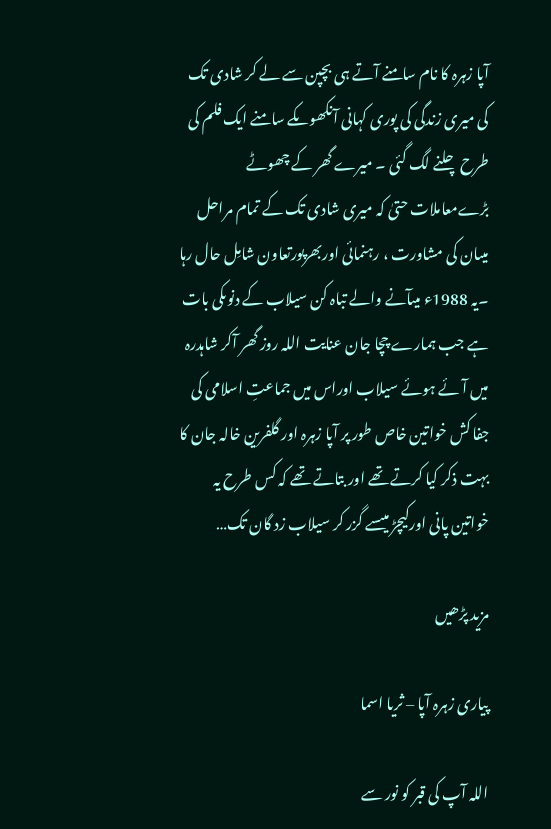آپا زہرہ کا نام سامنے آتے ہی بچپن سے لے کر شادی تک کی میری زندگی کی پوری کہانی آنکھوںکے سامنے ایک فلم کی طرح چلنے لگ گئی ۔ میرے گھر کے چھوٹے بڑےمعاملات حتیٰ کہ میری شادی تک کے تمام مراحل میںان کی مشاورت ، رہنمائی اوربھرپورتعاون شامِل حال رہا ۔یہ 1988ء میںآنے والے تباہ کن سیلاب کے دنوںکی بات ہے جب ہمارے چچا جان عنایت اللہ روز گھر آکر شاہدرہ میں آئے ہوئے سیلاب اوراس میں جماعتِ اسلامی کی جفا کش خواتین خاص طور پر آپا زہرہ اور گلفرین خالہ جان کا بہت ذکر کیا کرتے تھے اور بتاتے تھے کہ کس طرح یہ خواتین پانی اورکیچڑ میںسے گزر کر سیلاب زد گان تک…

مزید پڑھیں

پیاری زہرہ آپا – ثریا اسما

اللہ آپ کی قبر کو نور سے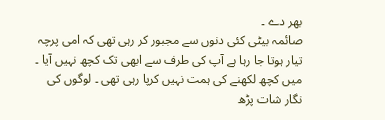بھر دے ۔
صائمہ بیٹی کئی دنوں سے مجبور کر رہی تھی کہ امی پرچہ تیار ہوتا جا رہا ہے آپ کی طرف سے ابھی تک کچھ نہیں آیا ۔ میں کچھ لکھنے کی ہمت نہیں کرپا رہی تھی ۔ لوگوں کی نگار شات پڑھ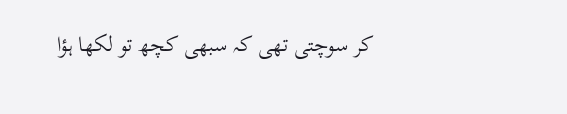کر سوچتی تھی کہ سبھی کچھ تو لکھا ہؤا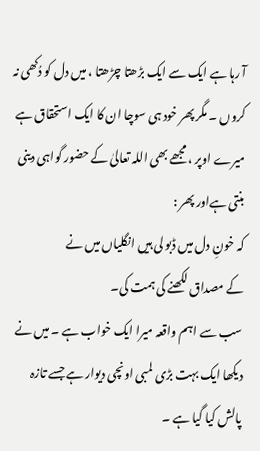آ رہا ہے ایک سے ایک بڑھتا چڑھتا ، میں دل کو دُکھی نہ کروں ۔ مگر پھر خود ہی سوچا ان کا ایک استحقاق ہے میرے اوپر ، مجھے بھی اللہ تعالیٰ کے حضور گواہی دینی بنتی ہےاور پھر :
کہ خونِ دل میں ڈبو لی ہیں انگلیاں میں نے
کے مصداق لکھنے کی ہمت کی۔
سب سے اہم واقعہ میرا ایک خواب ہے ۔ میں نے دیکھا ایک بہت بڑی لمبی اونچی دیوار ہے جسے تازہ پالش کیا گیا ہے ۔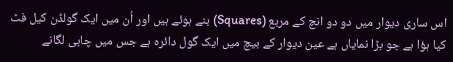اس ساری دیوار میں دو دو انچ کے مربع (Squares) بنے ہوئے ہیں اور اُن میں ایک گولڈن کیل فٹ کیا ہؤا ہے جو بڑا نمایاں ہے عین دیوار کے بیچ میں ایک گول دائرہ ہے جس میں چابی لگانے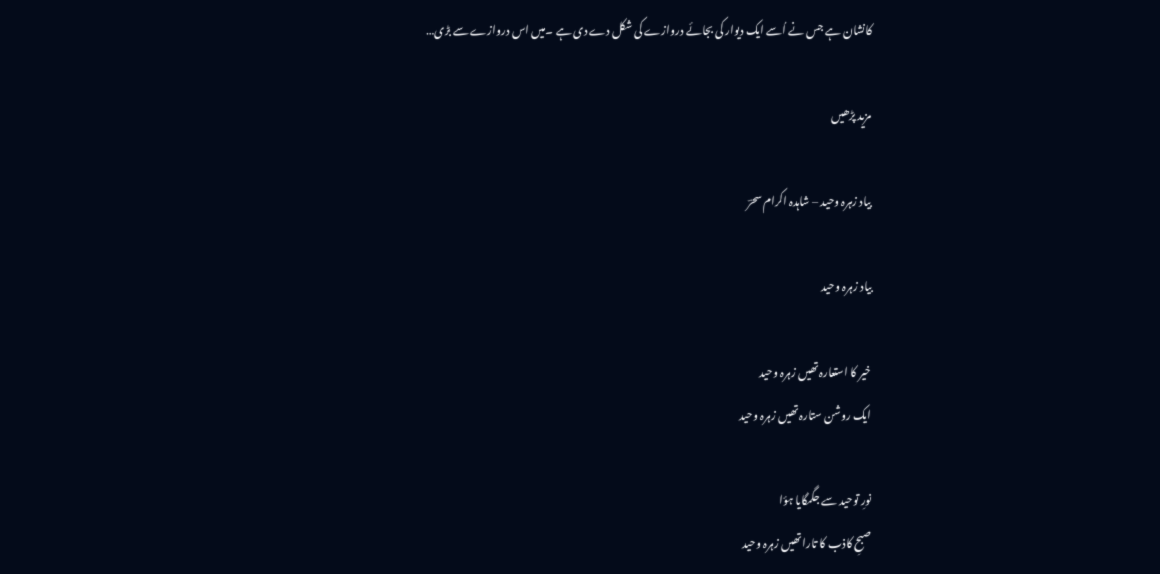کانشان ہے جس نے اُسے ایک دیوار کی بجائے دروازے کی شکل دے دی ہے ۔میں اس دروازے سے بڑی…

مزید پڑھیں

بیاد زہرہ وحید – شاہدہ اکرام سحرؔ

بیاد زہرہ وحید

خیر کا استعارہ تھیں زہرہ وحید
ایک روشن ستارہ تھیں زہرہ وحید

نورِ توحید سے جگمگایا ہؤا
صبحِ کاذب کا تارا تھیں زہرہ وحید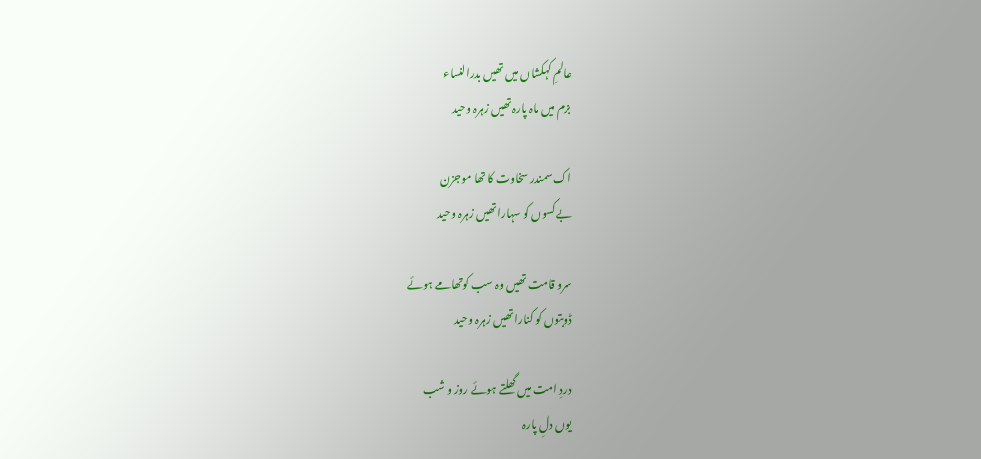عالمِ کہکشاں میں تھیں بدرالنساء
بزم میں ماہ پارہ تھیں زہرہ وحید

اک سمندر سخاوت کا تھا موجزن
بےکسوں کو سہارا تھیں زہرہ وحید

سرو قامت تھیں وہ سب کوتھامے ہوئے
ڈوبتوں کو کنارا تھیں زہرہ وحید

دردِ امت میں گھلتے ہوئے روز و شب
یوں دلِ پارہ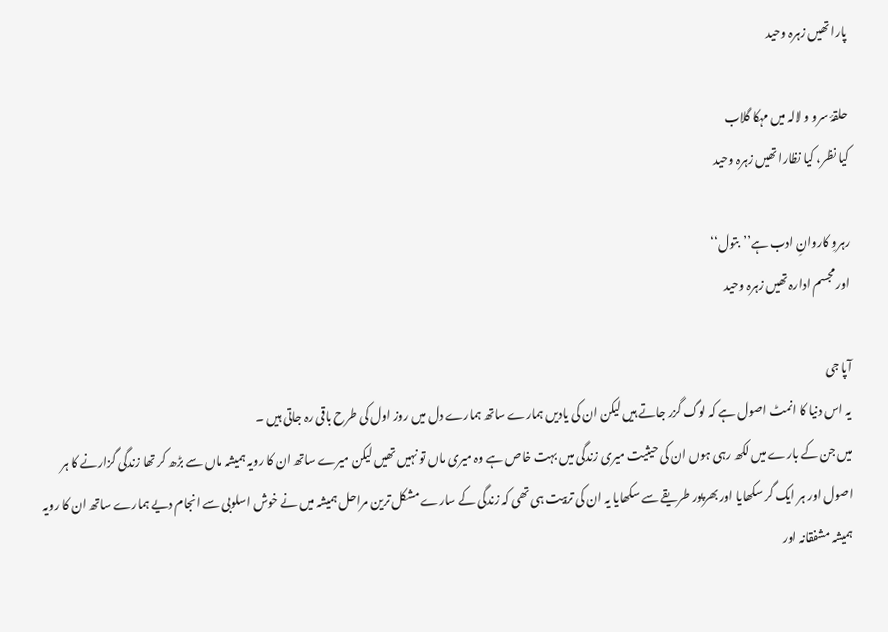پارا تھیں زہرہ وحید

حلقۂ سرو و لالہ میں مہکا گلاب
کیا نظر، کیا نظارا تھیں زہرہ وحید

رہروِ کاروانِ ادب ہے’’بتول‘‘
اور مجسم ادارہ تھیں زہرہ وحید

آپا جی
یہ اس دنیا کا انمٹ اصول ہے کہ لوگ گزر جاتے ہیں لیکن ان کی یادیں ہمارے ساتھ ہمارے دل میں روز اول کی طرح باقی رہ جاتی ہیں ۔
میں جن کے بارے میں لکھ رہی ہوں ان کی حیثیت میری زندگی میں بہت خاص ہے وہ میری ماں تو نہیں تھیں لیکن میرے ساتھ ان کا رویہ ہمیشہ ماں سے بڑھ کر تھا زندگی گزارنے کا ہر اصول اور ہر ایک گر سکھایا اور بھرپور طریقے سے سکھایا یہ ان کی تربیت ہی تھی کہ زندگی کے سارے مشکل ترین مراحل ہمیشہ میں نے خوش اسلوبی سے انجام دیے ہمارے ساتھ ان کا رویہ ہمیشہ مشفقانہ اور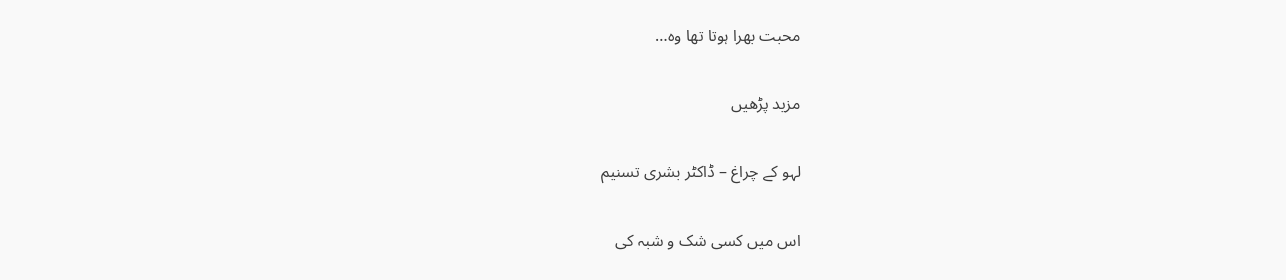محبت بھرا ہوتا تھا وہ…

مزید پڑھیں

لہو کے چراغ – ڈاکٹر بشری تسنیم

اس میں کسی شک و شبہ کی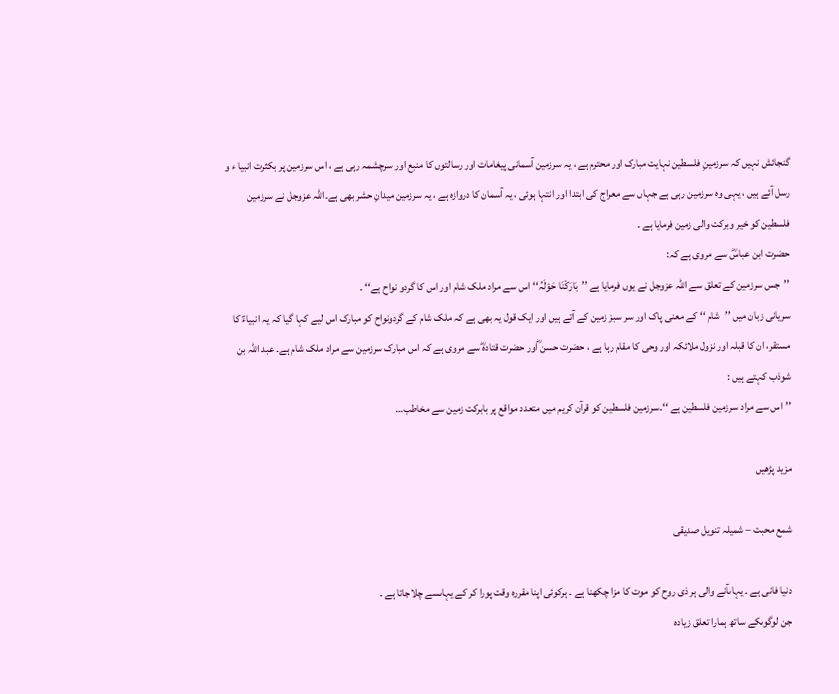گنجائش نہیں کہ سرزمینِ فلسطین نہایت مبارک اور محترم ہے ، یہ سرزمین آسمانی پیغامات اور رسالتوں کا منبع اور سرچشمہ رہی ہے ، اس سرزمین پر بکثرت انبیا ء و رسل آئے ہیں ، یہی وہ سرزمین رہی ہے جہاں سے معراج کی ابتدا اور انتہا ہوئی ، یہ آسمان کا دروازہ ہے ، یہ سرزمین میدانِ حشر بھی ہے۔اللہ عزوجل نے سرزمین فلسطین کو خیر وبرکت والی زمین فرمایا ہے ۔
حضرت ابن عباسؓ سے مروی ہے کہ:
’’جس سرزمین کے تعلق سے اللہ عزوجل نے یوں فرمایا ہے ’’بَارَکْنَا حَوْلَہُ‘‘اس سے مراد ملک شام اور اس کا گردو نواح ہے‘‘ ۔
سریانی زبان میں ’’شام ‘‘ کے معنی پاک اور سر سبز زمین کے آتے ہیں اور ایک قول یہ بھی ہے کہ ملک شام کے گردونواح کو مبارک اس لیے کہا گیا کہ یہ انبیاءؑ کا مستقر، ان کا قبلہ اور نزول ملائکہ اور وحی کا مقام رہا ہے ، حضرت حسن ؓاور حضرت قتادہؓ سے مروی ہے کہ اس مبارک سرزمین سے مراد ملک شام ہے۔ عبد اللہ بن شوذب کہتے ہیں :
’’اس سے مراد سرزمین فلسطین ہے ‘‘۔سرزمین فلسطین کو قرآن کریم میں متعدد مواقع پر بابرکت زمین سے مخاطب…

مزید پڑھیں

شمع محبت – شمیلہ تنویل صدیقی

دنیا فانی ہے ۔ یہاںآنے والی ہر ذی روح کو موت کا مزا چکھنا ہے ۔ ہرکوئی اپنا مقررہ وقت پورا کر کے یہاںسے چلاجاتا ہے ۔
جن لوگوںکے ساتھ ہمارا تعلق زیادہ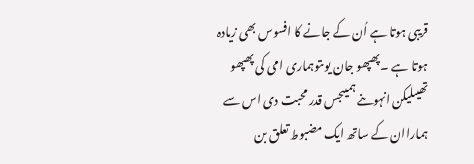قریبی ہوتا ہے اُن کے جانے کا افسوس بھی زیادہ ہوتا ہے ۔پھپھو جان یوںتوہماری امی کی پھپھو تھیںلیکن انہوںنے ہمیںجس قدر محبت دی اس سے ہماراان کے ساتھ ایک مضبوط تعلق بن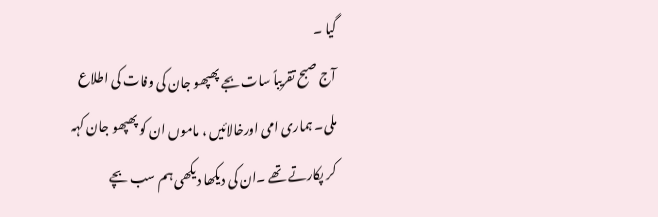گیا ۔
آج صبح تقریباً سات بجے پھپھو جان کی وفات کی اطلاع ملی۔ ہماری امی اورخالائیں ، ماموں ان کو پھپھو جان کہہ کر پکارتے تھے ۔ان کی دیکھا دیکھی ہم سب بچے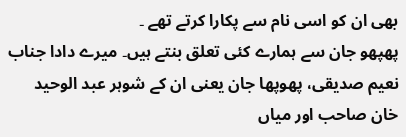بھی ان کو اسی نام سے پکارا کرتے تھے ۔
پھپھو جان سے ہمارے کئی تعلق بنتے ہیں۔ میرے دادا جناب نعیم صدیقی، پھوپھا جان یعنی ان کے شوہر عبد الوحید خان صاحب اور میاں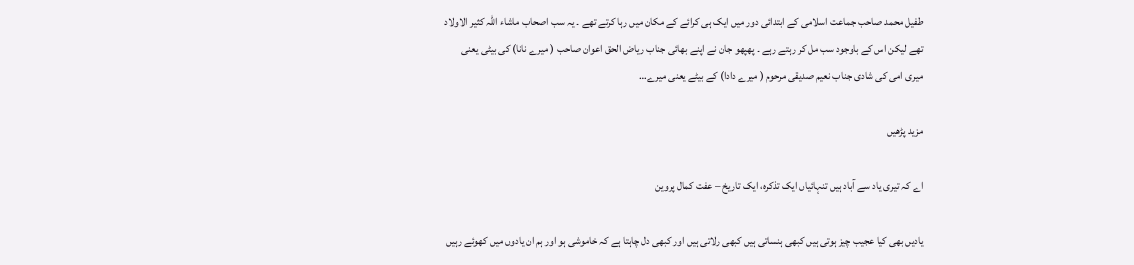طفیل محمد صاحب جماعت اسلامی کے ابتدائی دور میں ایک ہی کرائے کے مکان میں رہا کرتے تھے ۔ یہ سب اصحاب ماشاء اللہ کثیر الاولاد تھے لیکن اس کے باوجود سب مل کر رہتے رہے ۔ پھپھو جان نے اپنے بھائی جناب ریاض الحق اعوان صاحب ( میرے نانا) کی بیٹی یعنی میری امی کی شادی جناب نعیم صدیقی مرحوم ( میرے دادا) کے بیٹے یعنی میرے…

مزید پڑھیں

اے کہ تیری یاد سے آباد ہیں تنہائیاں ایک تذکرہ، ایک تاریخ – عفت کمال پروین

یادیں بھی کیا عجیب چیز ہوتی ہیں کبھی ہنساتی ہیں کبھی رلاتی ہیں اور کبھی دل چاہتا ہے کہ خاموشی ہو اور ہم ان یادوں میں کھوئے رہیں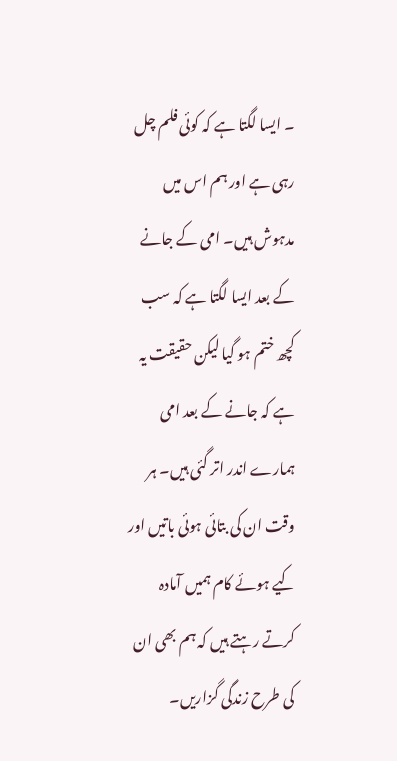۔ ایسا لگتا ہے کہ کوئی فلم چل رہی ہے اور ہم اس میں مدہوش ہیں۔ امی کے جانے کے بعد ایسا لگتا ہے کہ سب کچھ ختم ہو گیا لیکن حقیقت یہ ہے کہ جانے کے بعد امی ہمارے اندر اتر گئی ہیں۔ ہر وقت ان کی بتائی ہوئی باتیں اور کیے ہوئے کام ہمیں آمادہ کرتے رہتے ہیں کہ ہم بھی ان کی طرح زندگی گزاریں۔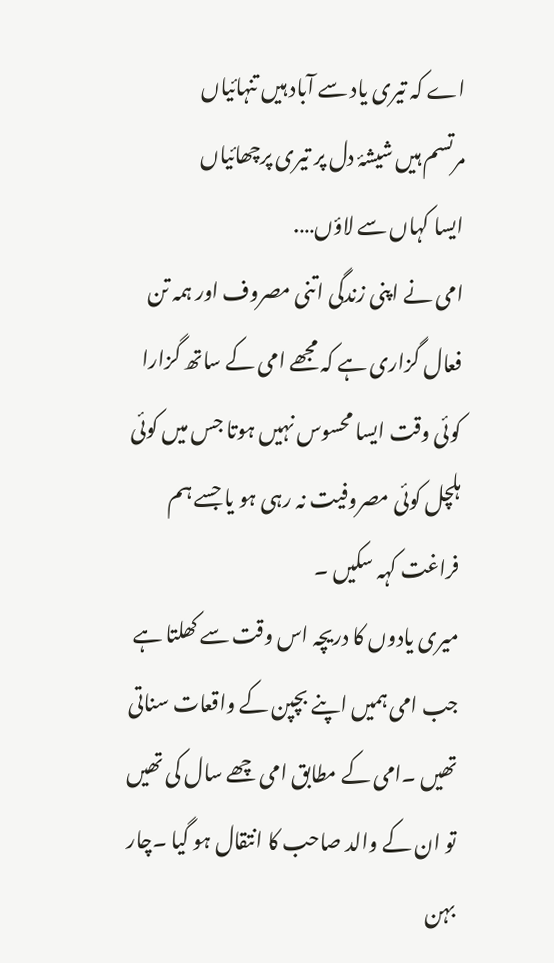اے کہ تیری یاد سے آباد ہیں تنہائیاں
مرتسم ہیں شیشۂ دل پر تیری پرچھائیاں
ایسا کہاں سے لاؤں….
امی نے اپنی زندگی اتنی مصروف اور ہمہ تن فعال گزاری ہے کہ مجھے امی کے ساتھ گزارا کوئی وقت ایسا محسوس نہیں ہوتا جس میں کوئی ہلچل کوئی مصروفیت نہ رہی ہو یا جسے ہم فراغت کہہ سکیں ۔
میری یادوں کا دریچہ اس وقت سے کھلتا ہے جب امی ہمیں اپنے بچپن کے واقعات سناتی تھیں ۔امی کے مطابق امی چھے سال کی تھیں تو ان کے والد صاحب کا انتقال ہو گیا ۔چار بہن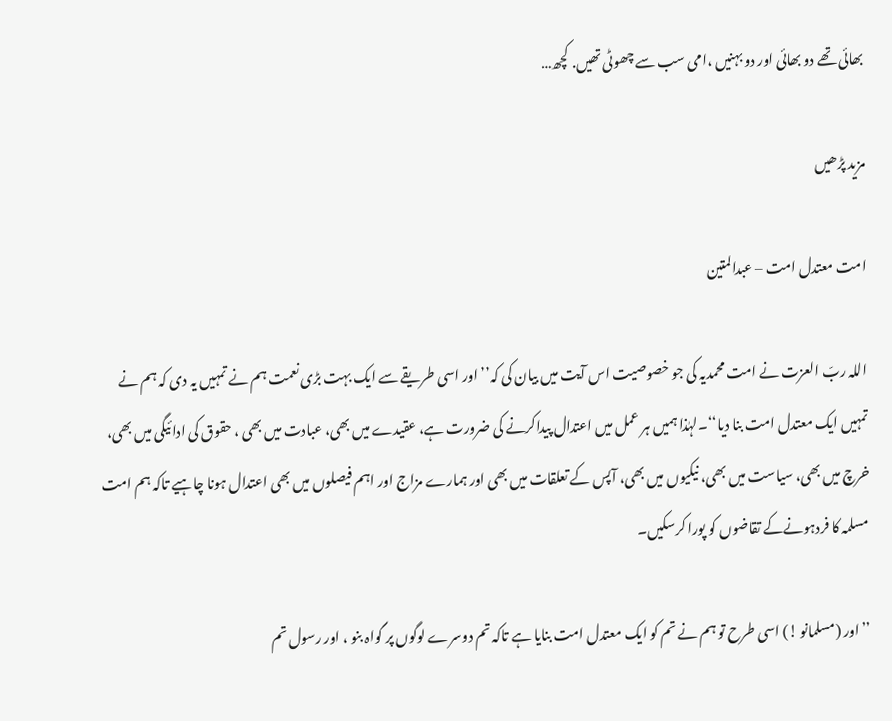بھائی تھے دو بھائی اور دو بہنیں ،امی سب سے چھوٹی تھیں. کچھ…

مزید پڑھیں

امت معتدل امت – عبدالمتین

اللہ ربّ العزت نے امت محمدیہ کی جو خصوصیت اس آیت میں بیان کی کہ’’ اور اسی طریقے سے ایک بہت بڑی نعمت ہم نے تمہیں یہ دی کہ ہم نے تمہیں ایک معتدل امت بنا دیا‘‘۔لہٰذا ہمیں ہر عمل میں اعتدال پیداکرنے کی ضرورت ہے، عقیدے میں بھی، عبادت میں بھی ، حقوق کی ادائیگی میں بھی، خرچ میں بھی، سیاست میں بھی، نیکیوں میں بھی، آپس کے تعلقات میں بھی اور ہمارے مزاج اور اہم فیصلوں میں بھی اعتدال ہونا چاہیے تاکہ ہم امت مسلمہ کا فردہونےکے تقاضوں کو پورا کرسکیں۔

’’اور (مسلمانو !) اسی طرح تو ہم نے تم کو ایک معتدل امت بنایا ہے تاکہ تم دوسرے لوگوں پر گواہ بنو ، اور رسول تم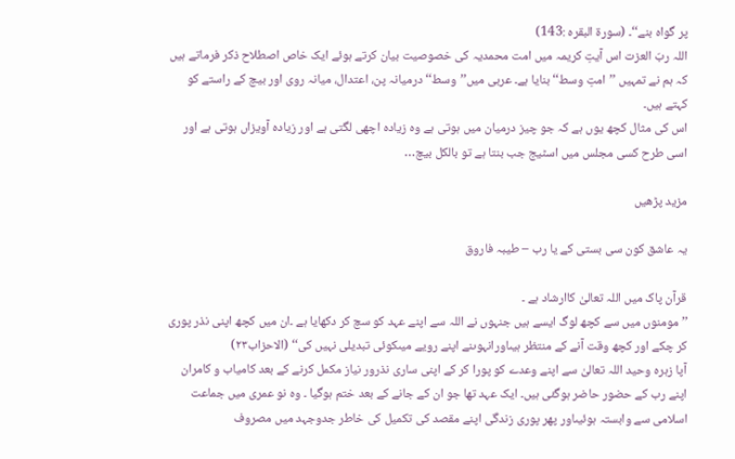پر گواہ بنے‘‘۔ (سورۃ البقرہ :143)
اللہ ربّ العزت اس آیتِ کریمہ میں امت محمدیہ کی خصوصیت بیان کرتے ہوئے ایک خاص اصطلاح ذکر فرماتے ہیں کہ ہم نے تمہیں ’’امتِ وسط‘‘ بنایا ہے۔ عربی میں’’وسط‘‘ درمیانہ پن، اعتدال، میانہ روی اور بیچ کے راستے کو کہتے ہیں۔
اس کی مثال کچھ یوں ہے کہ جو چیز درمیان میں ہوتی ہے وہ زیادہ اچھی لگتی ہے اور زیادہ آویزاں ہوتی ہے اور اسی طرح کسی مجلس میں اسٹیج جب بنتا ہے تو بالکل بیچ…

مزید پڑھیں

یہ عاشق کون سی بستی کے یا رب – طیبہ فاروق

قرآن پاک میں اللہ تعالیٰ کاارشاد ہے ۔
’’ مومنوں میں سے کچھ لوگ ایسے ہیں جنہوں نے اللہ سے اپنے عہد کو سچ کر دکھایا ہے ۔ان میں کچھ اپنی نذر پوری کر چکے اور کچھ وقت آنے کے منتظر ہیںاورانہوںنے اپنے رویے میںکوئی تبدیلی نہیں کی‘‘ (الاحزاب۲۳)
آپا زہرہ وحید اللہ تعالیٰ سے اپنے وعدے کو پورا کر کے اپنی ساری نذرور نیاز مکمل کرنے کے بعد کامیاب و کامران اپنے رب کے حضور حاضر ہوگئی ہیں۔ ایک عہد تھا جو ان کے جانے کے بعد ختم ہوگیا ۔ وہ نو عمری میں جماعت اسلامی سے وابستہ ہوئیںاور پھر پوری زندگی اپنے مقصد کی تکمیل کی خاطر جدوجہد میں مصروف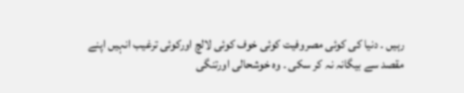رہیں ۔ دنیا کی کوئی مصروفیت کوئی خوف کوئی لالچ اورکوئی ترغیب انہیں اپنے مقصد سے بیگانہ نہ کر سکی ۔ وہ خوشحالی اورتنگی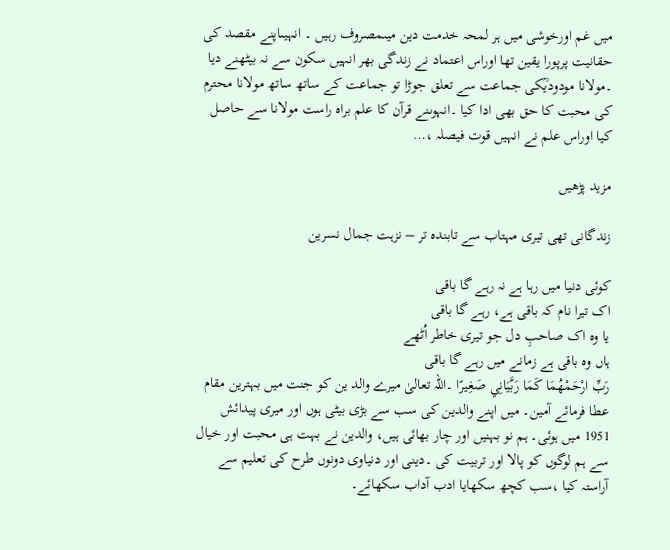میں غم اورخوشی میں ہر لمحہ خدمت دین میںمصروف رہیں ۔ انہیںاپنے مقصد کی حقانیت پرپورا یقین تھا اوراس اعتماد نے زندگی بھر انہیں سکون سے نہ بیٹھنے دیا ۔مولانا مودودیؒکی جماعت سے تعلق جوڑا تو جماعت کے ساتھ ساتھ مولانا محترم کی محبت کا حق بھی ادا کیا ۔انہوںنے قرآن کا علم براہ راست مولانا سے حاصل کیا اوراس علم نے انہیں قوت فیصلہ ،…

مزید پڑھیں

زندگانی تھی تیری مہتاب سے تابندہ تر – نزہت جمال نسرین

کوئی دنیا میں رہا ہے نہ رہے گا باقی
اک تیرا نام کہ باقی ہے، رہے گا باقی
یا وہ اک صاحبِ دل جو تیری خاطر اُٹھے
ہاں وہ باقی ہے زمانے میں رہے گا باقی
رَبِّ ارْحَمْهُمَا كَمَا رَبَّيَانِي صَغِيرًا ۔اللہ تعالیٰ میرے والد ین کو جنت میں بہترین مقام عطا فرمائے آمین۔ میں اپنے والدین کی سب سے بڑی بیٹی ہوں اور میری پیدائش 1951 میں ہوئی۔ ہم نو بہنیں اور چار بھائی ہیں، والدین نے بہت ہی محبت اور خیال سے ہم لوگوں کو پالا اور تربیت کی ۔دینی اور دنیاوی دونوں طرح کی تعلیم سے آراستہ کیا ،سب کچھ سکھایا ادب آداب سکھائے۔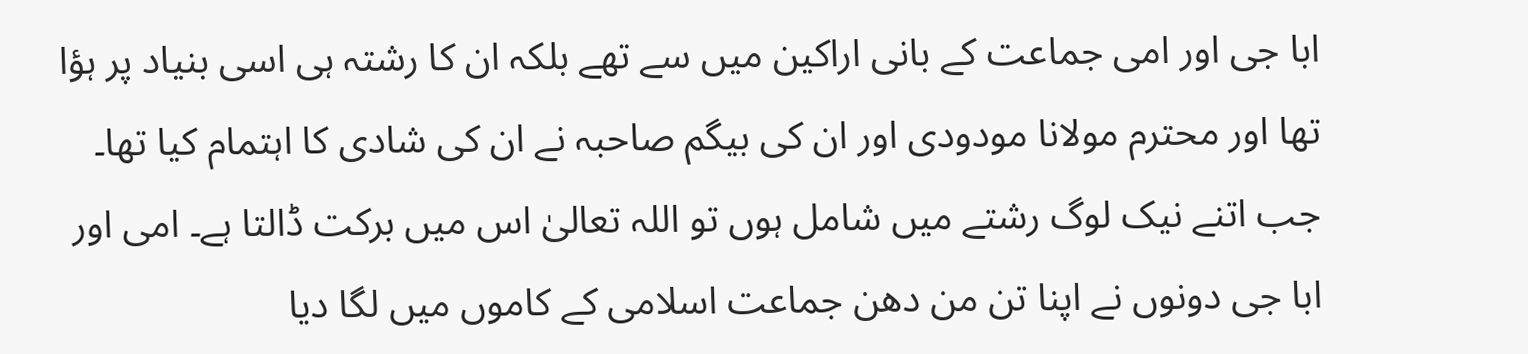ابا جی اور امی جماعت کے بانی اراکین میں سے تھے بلکہ ان کا رشتہ ہی اسی بنیاد پر ہؤا تھا اور محترم مولانا مودودی اور ان کی بیگم صاحبہ نے ان کی شادی کا اہتمام کیا تھا۔ جب اتنے نیک لوگ رشتے میں شامل ہوں تو اللہ تعالیٰ اس میں برکت ڈالتا ہے۔ امی اور ابا جی دونوں نے اپنا تن من دھن جماعت اسلامی کے کاموں میں لگا دیا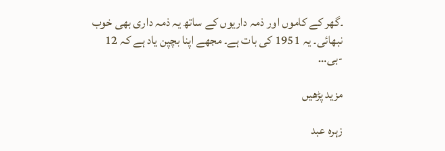۔گھر کے کاموں اور ذمہ داریوں کے ساتھ یہ ذمہ داری بھی خوب نبھائی۔ یہ 1951 کی بات ہے۔ مجھے اپنا بچپن یاد ہے کہ 12 -بی…

مزید پڑھیں

زہرہ عبد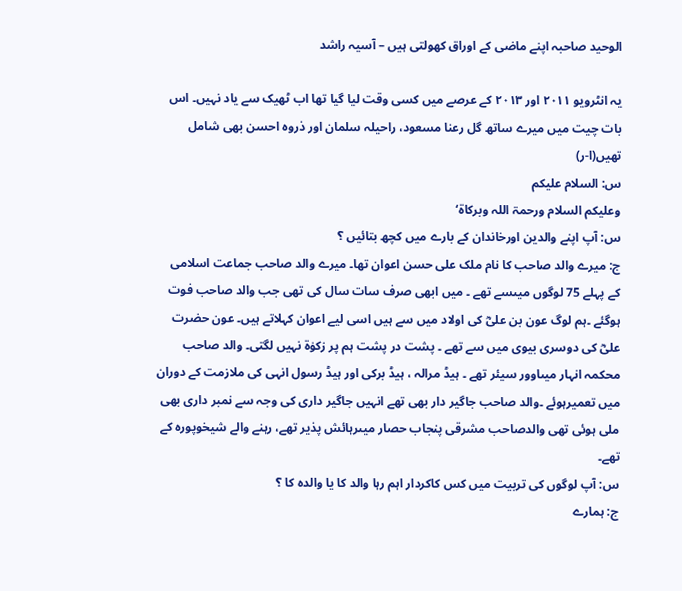الوحید صاحبہ اپنے ماضی کے اوراق کھولتی ہیں – آسیہ راشد

یہ انٹرویو ۲۰۱۱ اور ۲۰۱۳ کے عرصے میں کسی وقت لیا گیا تھا اب ٹھیک سے یاد نہیں۔ اس
بات چیت میں میرے ساتھ گل رعنا مسعود، راحیلہ سلمان اور ذروہ احسن بھی شامل تھیں(ا-ر)
س: السلام علیکم
وعلیکم السلام ورحمۃ اللہ وبرکاۃ‘
س: آپ اپنے والدین اورخاندان کے بارے میں کچھ بتائیں ؟
ج: میرے والد صاحب کا نام ملک علی حسن اعوان تھا۔ میرے والد صاحب جماعت اسلامی کے پہلے 75 لوگوں میںسے تھے ۔ میں ابھی صرف سات سال کی تھی جب والد صاحب فوت ہوگئے ۔ہم لوگ عون بن علیؓ کی اولاد میں سے ہیں اسی لیے اعوان کہلاتے ہیں۔ عون حضرت علیؓ کی دوسری بیوی میں سے تھے ۔ پشت در پشت ہم پر زکوٰۃ نہیں لگتی۔ والد صاحب محکمہ انہار میںاوور سیئر تھے ۔ ہیڈ مرالہ ، ہیڈ برکی اور ہیڈ رسول انہی کی ملازمت کے دوران میں تعمیرہوئے ۔والد صاحب جاگیر دار بھی تھے انہیں جاگیر داری کی وجہ سے نمبر داری بھی ملی ہوئی تھی والدصاحب مشرقی پنجاب حصار میںرہائش پذیر تھے، رہنے والے شیخوپورہ کے تھے۔
س: آپ لوگوں کی تربیت میں کس کاکردار اہم رہا والد کا یا والدہ کا ؟
ج: ہمارے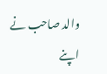والد صاحب نے اپنے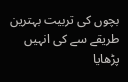بچوں کی تربیت بہترین طریقے سے کی انہیں پڑھایا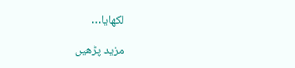لکھایا…

مزید پڑھیں